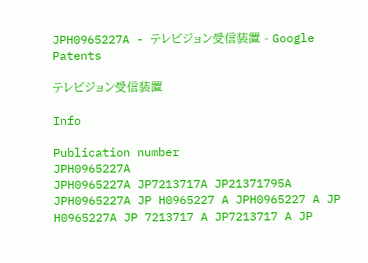JPH0965227A - テレビジョン受信装置 - Google Patents

テレビジョン受信装置

Info

Publication number
JPH0965227A
JPH0965227A JP7213717A JP21371795A JPH0965227A JP H0965227 A JPH0965227 A JP H0965227A JP 7213717 A JP7213717 A JP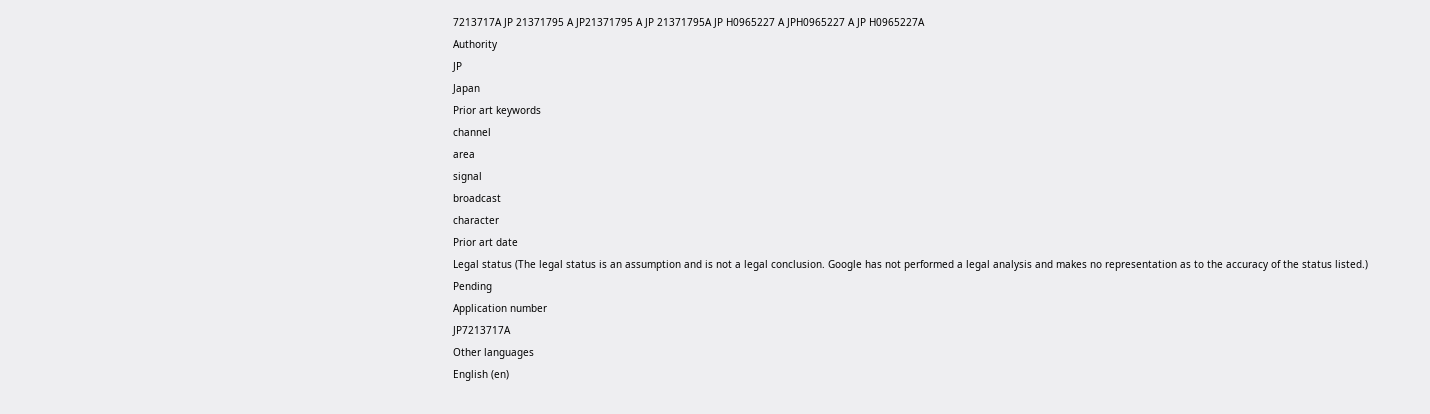7213717A JP 21371795 A JP21371795 A JP 21371795A JP H0965227 A JPH0965227 A JP H0965227A
Authority
JP
Japan
Prior art keywords
channel
area
signal
broadcast
character
Prior art date
Legal status (The legal status is an assumption and is not a legal conclusion. Google has not performed a legal analysis and makes no representation as to the accuracy of the status listed.)
Pending
Application number
JP7213717A
Other languages
English (en)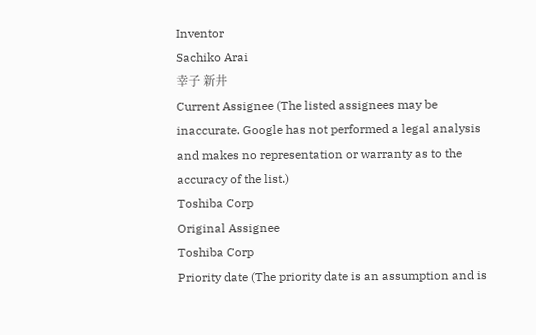Inventor
Sachiko Arai
幸子 新井
Current Assignee (The listed assignees may be inaccurate. Google has not performed a legal analysis and makes no representation or warranty as to the accuracy of the list.)
Toshiba Corp
Original Assignee
Toshiba Corp
Priority date (The priority date is an assumption and is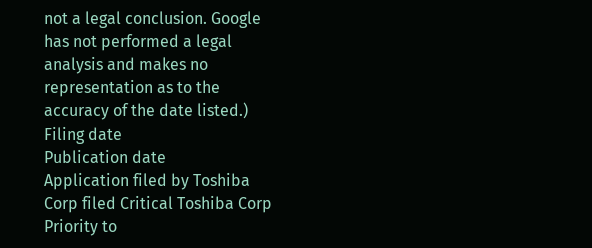not a legal conclusion. Google has not performed a legal analysis and makes no representation as to the accuracy of the date listed.)
Filing date
Publication date
Application filed by Toshiba Corp filed Critical Toshiba Corp
Priority to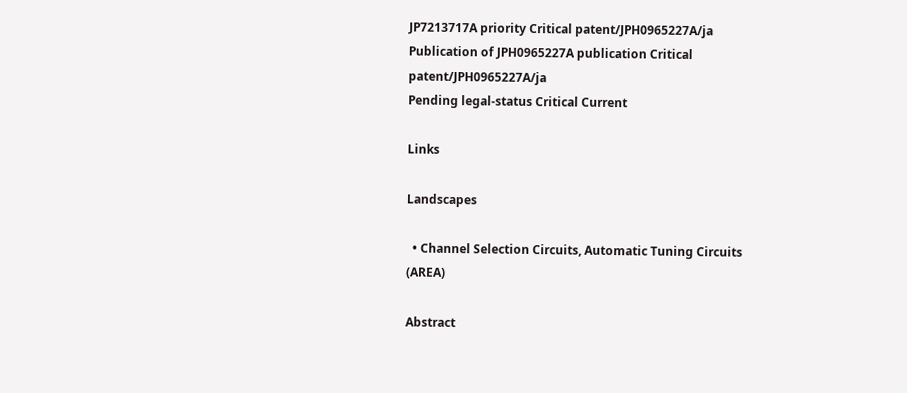JP7213717A priority Critical patent/JPH0965227A/ja
Publication of JPH0965227A publication Critical patent/JPH0965227A/ja
Pending legal-status Critical Current

Links

Landscapes

  • Channel Selection Circuits, Automatic Tuning Circuits (AREA)

Abstract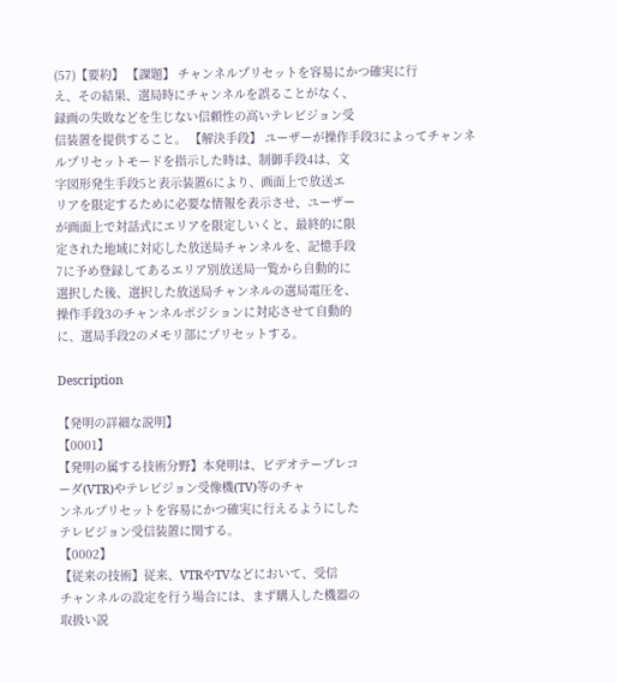(57)【要約】 【課題】 チャンネルプリセットを容易にかつ確実に行
え、その結果、選局時にチャンネルを誤ることがなく、
録画の失敗などを生じない信頼性の高いテレビジョン受
信装置を提供すること。 【解決手段】 ユーザーが操作手段3によってチャンネ
ルプリセットモードを指示した時は、制御手段4は、文
字図形発生手段5と表示装置6により、画面上で放送エ
リアを限定するために必要な情報を表示させ、ユーザー
が画面上で対話式にエリアを限定しいくと、最終的に限
定された地域に対応した放送局チャンネルを、記憶手段
7に予め登録してあるエリア別放送局一覧から自動的に
選択した後、選択した放送局チャンネルの選局電圧を、
操作手段3のチャンネルポジションに対応させて自動的
に、選局手段2のメモリ部にプリセットする。

Description

【発明の詳細な説明】
【0001】
【発明の属する技術分野】本発明は、ビデオテープレコ
ーダ(VTR)やテレビジョン受像機(TV)等のチャ
ンネルプリセットを容易にかつ確実に行えるようにした
テレビジョン受信装置に関する。
【0002】
【従来の技術】従来、VTRやTVなどにおいて、受信
チャンネルの設定を行う場合には、まず購入した機器の
取扱い説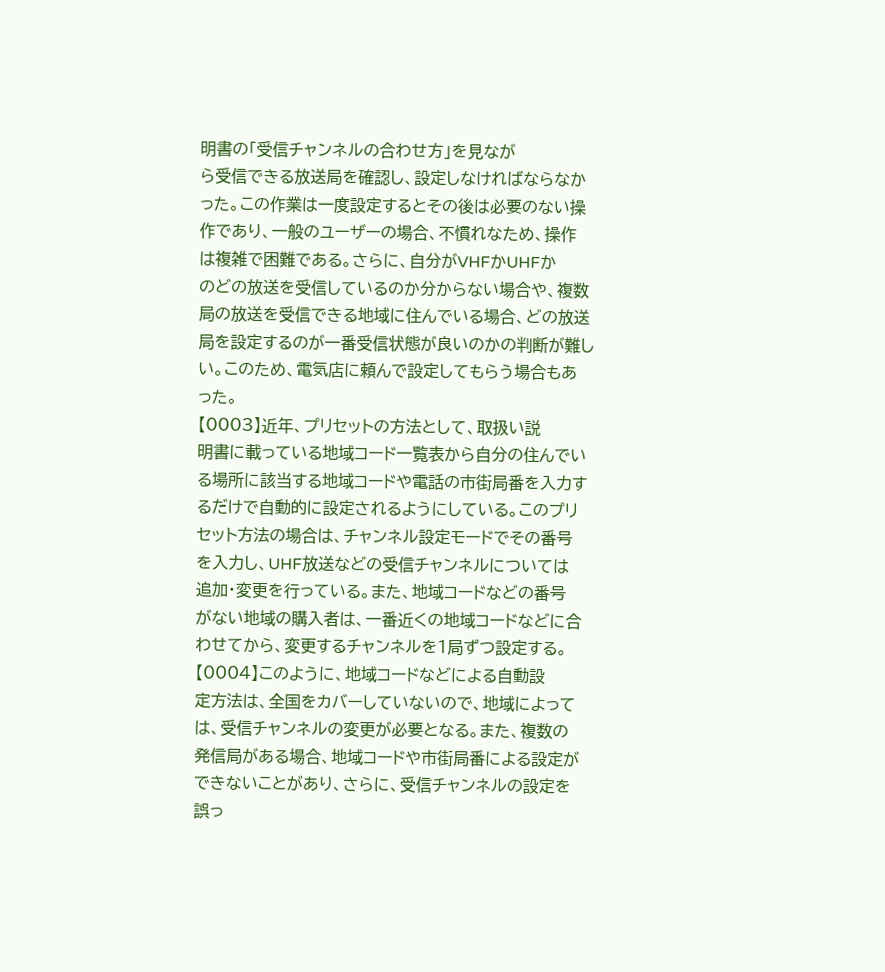明書の「受信チャンネルの合わせ方」を見なが
ら受信できる放送局を確認し、設定しなければならなか
った。この作業は一度設定するとその後は必要のない操
作であり、一般のユーザーの場合、不慣れなため、操作
は複雑で困難である。さらに、自分がVHFかUHFか
のどの放送を受信しているのか分からない場合や、複数
局の放送を受信できる地域に住んでいる場合、どの放送
局を設定するのが一番受信状態が良いのかの判断が難し
い。このため、電気店に頼んで設定してもらう場合もあ
った。
【0003】近年、プリセットの方法として、取扱い説
明書に載っている地域コード一覧表から自分の住んでい
る場所に該当する地域コードや電話の市街局番を入力す
るだけで自動的に設定されるようにしている。このプリ
セット方法の場合は、チャンネル設定モードでその番号
を入力し、UHF放送などの受信チャンネルについては
追加・変更を行っている。また、地域コードなどの番号
がない地域の購入者は、一番近くの地域コードなどに合
わせてから、変更するチャンネルを1局ずつ設定する。
【0004】このように、地域コードなどによる自動設
定方法は、全国をカバーしていないので、地域によって
は、受信チャンネルの変更が必要となる。また、複数の
発信局がある場合、地域コードや市街局番による設定が
できないことがあり、さらに、受信チャンネルの設定を
誤っ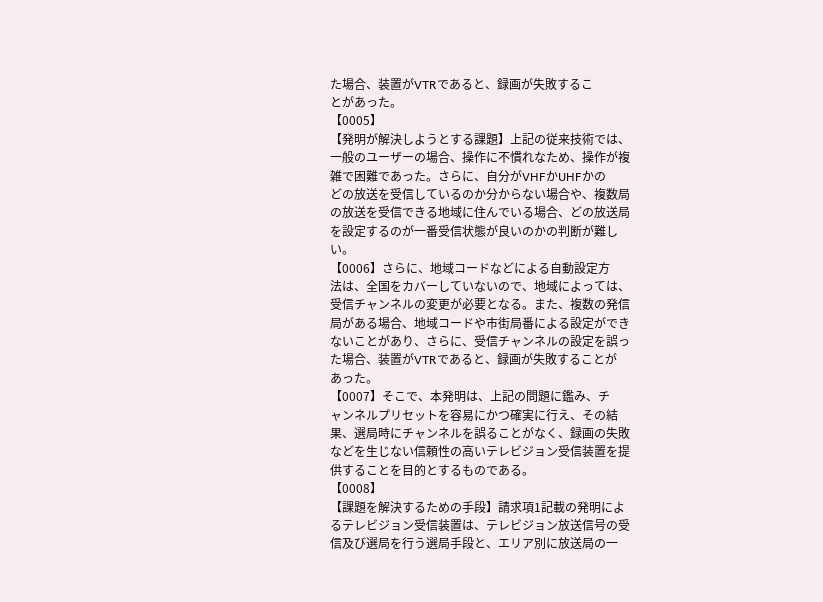た場合、装置がVTRであると、録画が失敗するこ
とがあった。
【0005】
【発明が解決しようとする課題】上記の従来技術では、
一般のユーザーの場合、操作に不慣れなため、操作が複
雑で困難であった。さらに、自分がVHFかUHFかの
どの放送を受信しているのか分からない場合や、複数局
の放送を受信できる地域に住んでいる場合、どの放送局
を設定するのが一番受信状態が良いのかの判断が難し
い。
【0006】さらに、地域コードなどによる自動設定方
法は、全国をカバーしていないので、地域によっては、
受信チャンネルの変更が必要となる。また、複数の発信
局がある場合、地域コードや市街局番による設定ができ
ないことがあり、さらに、受信チャンネルの設定を誤っ
た場合、装置がVTRであると、録画が失敗することが
あった。
【0007】そこで、本発明は、上記の問題に鑑み、チ
ャンネルプリセットを容易にかつ確実に行え、その結
果、選局時にチャンネルを誤ることがなく、録画の失敗
などを生じない信頼性の高いテレビジョン受信装置を提
供することを目的とするものである。
【0008】
【課題を解決するための手段】請求項1記載の発明によ
るテレビジョン受信装置は、テレビジョン放送信号の受
信及び選局を行う選局手段と、エリア別に放送局の一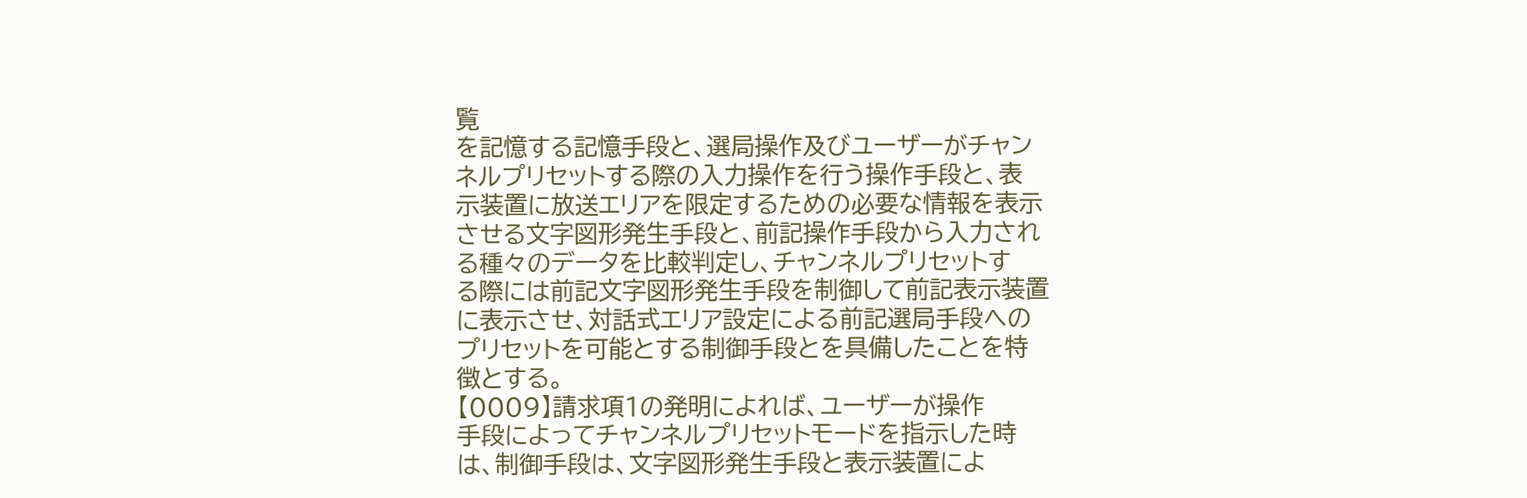覧
を記憶する記憶手段と、選局操作及びユーザーがチャン
ネルプリセットする際の入力操作を行う操作手段と、表
示装置に放送エリアを限定するための必要な情報を表示
させる文字図形発生手段と、前記操作手段から入力され
る種々のデータを比較判定し、チャンネルプリセットす
る際には前記文字図形発生手段を制御して前記表示装置
に表示させ、対話式エリア設定による前記選局手段への
プリセットを可能とする制御手段とを具備したことを特
徴とする。
【0009】請求項1の発明によれば、ユーザーが操作
手段によってチャンネルプリセットモードを指示した時
は、制御手段は、文字図形発生手段と表示装置によ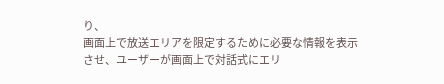り、
画面上で放送エリアを限定するために必要な情報を表示
させ、ユーザーが画面上で対話式にエリ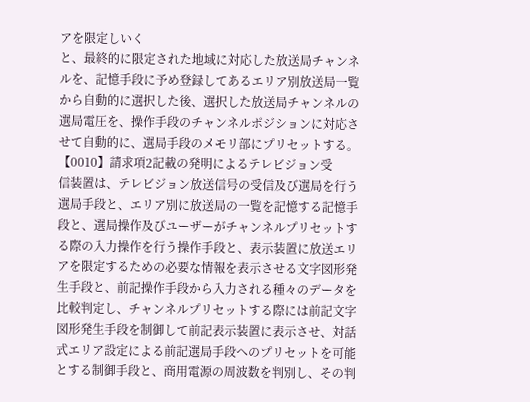アを限定しいく
と、最終的に限定された地域に対応した放送局チャンネ
ルを、記憶手段に予め登録してあるエリア別放送局一覧
から自動的に選択した後、選択した放送局チャンネルの
選局電圧を、操作手段のチャンネルポジションに対応さ
せて自動的に、選局手段のメモリ部にプリセットする。
【0010】請求項2記載の発明によるテレビジョン受
信装置は、テレビジョン放送信号の受信及び選局を行う
選局手段と、エリア別に放送局の一覧を記憶する記憶手
段と、選局操作及びユーザーがチャンネルプリセットす
る際の入力操作を行う操作手段と、表示装置に放送エリ
アを限定するための必要な情報を表示させる文字図形発
生手段と、前記操作手段から入力される種々のデータを
比較判定し、チャンネルプリセットする際には前記文字
図形発生手段を制御して前記表示装置に表示させ、対話
式エリア設定による前記選局手段へのプリセットを可能
とする制御手段と、商用電源の周波数を判別し、その判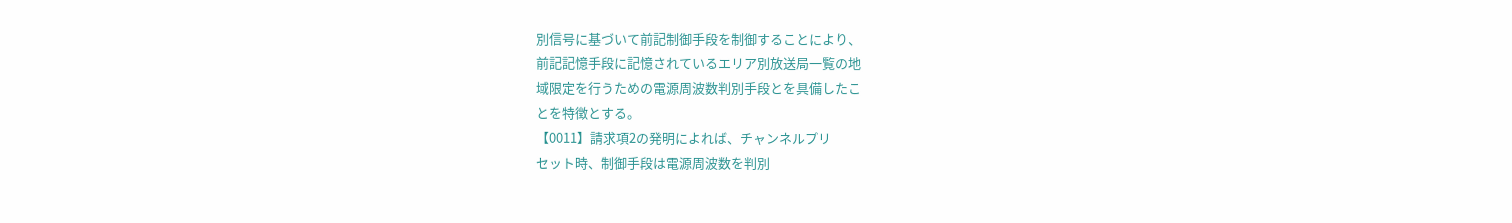別信号に基づいて前記制御手段を制御することにより、
前記記憶手段に記憶されているエリア別放送局一覧の地
域限定を行うための電源周波数判別手段とを具備したこ
とを特徴とする。
【0011】請求項2の発明によれば、チャンネルプリ
セット時、制御手段は電源周波数を判別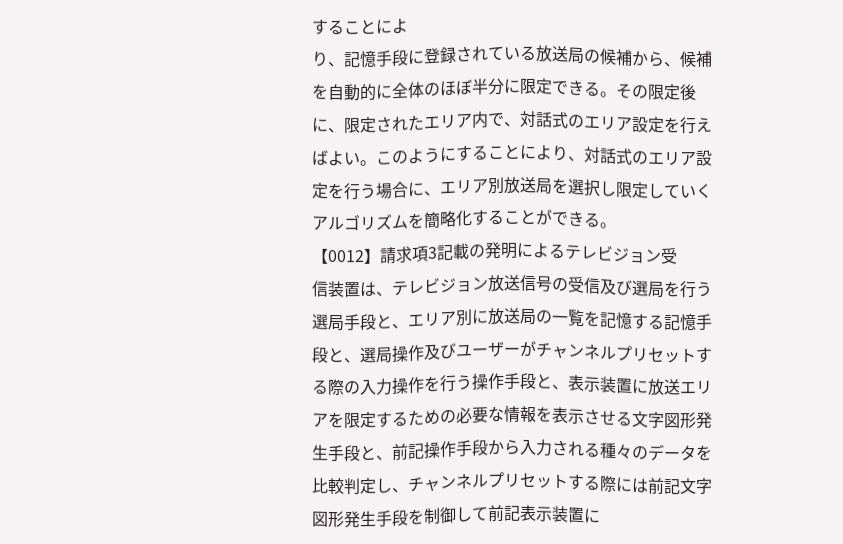することによ
り、記憶手段に登録されている放送局の候補から、候補
を自動的に全体のほぼ半分に限定できる。その限定後
に、限定されたエリア内で、対話式のエリア設定を行え
ばよい。このようにすることにより、対話式のエリア設
定を行う場合に、エリア別放送局を選択し限定していく
アルゴリズムを簡略化することができる。
【0012】請求項3記載の発明によるテレビジョン受
信装置は、テレビジョン放送信号の受信及び選局を行う
選局手段と、エリア別に放送局の一覧を記憶する記憶手
段と、選局操作及びユーザーがチャンネルプリセットす
る際の入力操作を行う操作手段と、表示装置に放送エリ
アを限定するための必要な情報を表示させる文字図形発
生手段と、前記操作手段から入力される種々のデータを
比較判定し、チャンネルプリセットする際には前記文字
図形発生手段を制御して前記表示装置に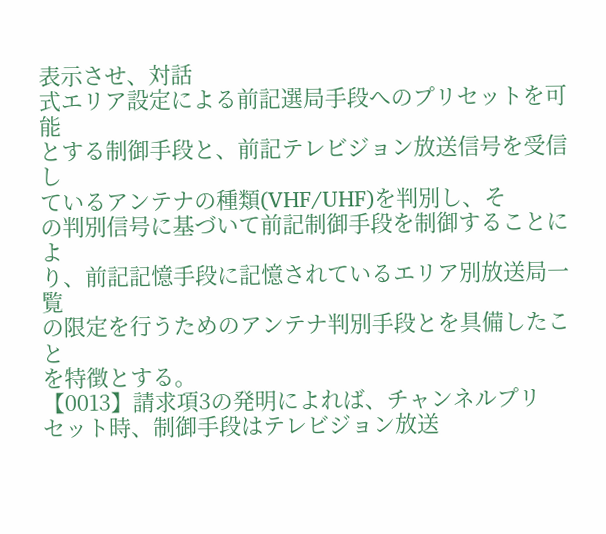表示させ、対話
式エリア設定による前記選局手段へのプリセットを可能
とする制御手段と、前記テレビジョン放送信号を受信し
ているアンテナの種類(VHF/UHF)を判別し、そ
の判別信号に基づいて前記制御手段を制御することによ
り、前記記憶手段に記憶されているエリア別放送局一覧
の限定を行うためのアンテナ判別手段とを具備したこと
を特徴とする。
【0013】請求項3の発明によれば、チャンネルプリ
セット時、制御手段はテレビジョン放送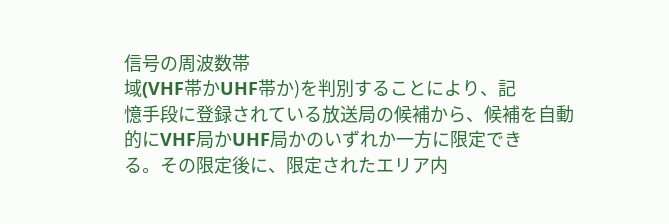信号の周波数帯
域(VHF帯かUHF帯か)を判別することにより、記
憶手段に登録されている放送局の候補から、候補を自動
的にVHF局かUHF局かのいずれか一方に限定でき
る。その限定後に、限定されたエリア内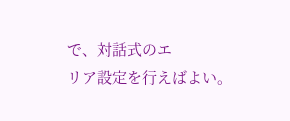で、対話式のエ
リア設定を行えばよい。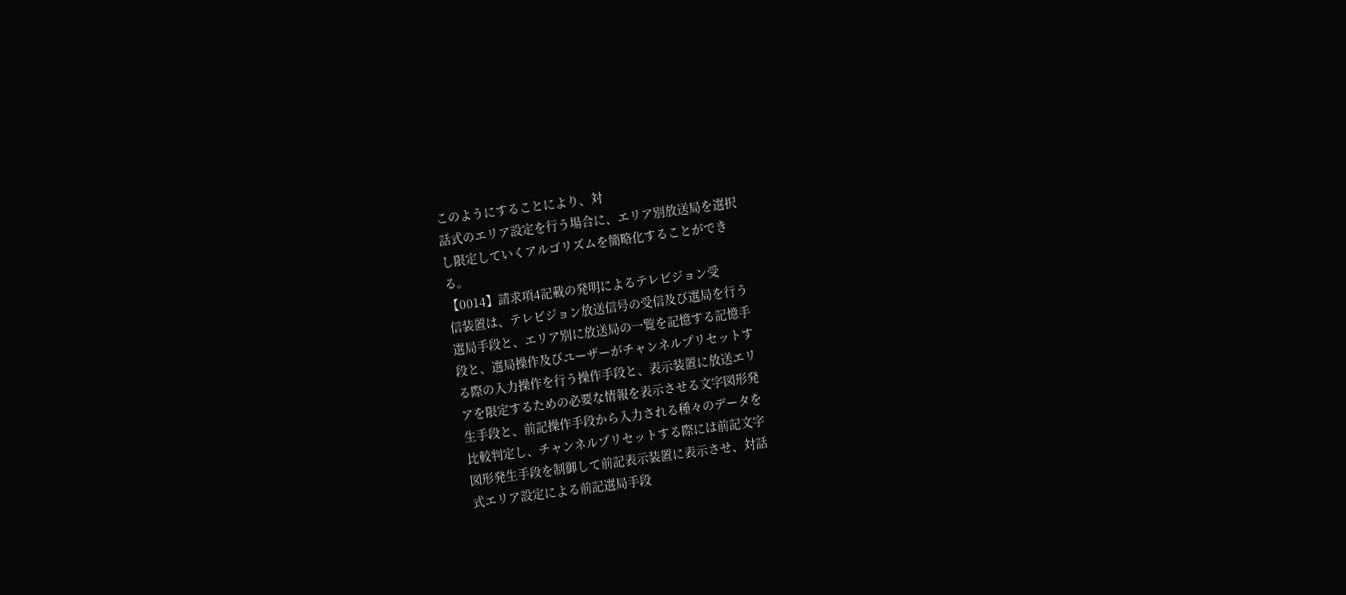このようにすることにより、対
話式のエリア設定を行う場合に、エリア別放送局を選択
し限定していくアルゴリズムを簡略化することができ
る。
【0014】請求項4記載の発明によるテレビジョン受
信装置は、テレビジョン放送信号の受信及び選局を行う
選局手段と、エリア別に放送局の一覧を記憶する記憶手
段と、選局操作及びユーザーがチャンネルプリセットす
る際の入力操作を行う操作手段と、表示装置に放送エリ
アを限定するための必要な情報を表示させる文字図形発
生手段と、前記操作手段から入力される種々のデータを
比較判定し、チャンネルプリセットする際には前記文字
図形発生手段を制御して前記表示装置に表示させ、対話
式エリア設定による前記選局手段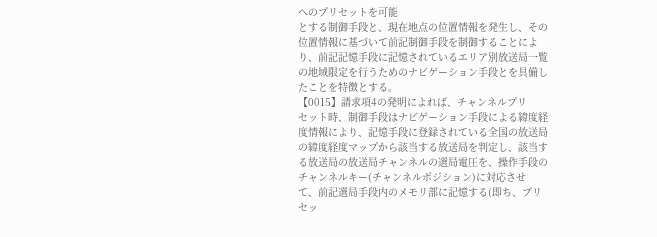へのプリセットを可能
とする制御手段と、現在地点の位置情報を発生し、その
位置情報に基づいて前記制御手段を制御することによ
り、前記記憶手段に記憶されているエリア別放送局一覧
の地域限定を行うためのナビゲーション手段とを具備し
たことを特徴とする。
【0015】請求項4の発明によれば、チャンネルプリ
セット時、制御手段はナビゲーション手段による緯度経
度情報により、記憶手段に登録されている全国の放送局
の緯度経度マップから該当する放送局を判定し、該当す
る放送局の放送局チャンネルの選局電圧を、操作手段の
チャンネルキー(チャンネルポジション)に対応させ
て、前記選局手段内のメモリ部に記憶する(即ち、プリ
セッ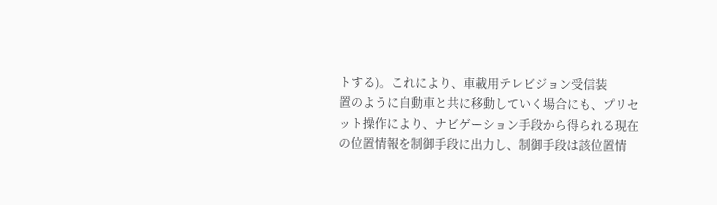トする)。これにより、車載用テレビジョン受信装
置のように自動車と共に移動していく場合にも、プリセ
ット操作により、ナビゲーション手段から得られる現在
の位置情報を制御手段に出力し、制御手段は該位置情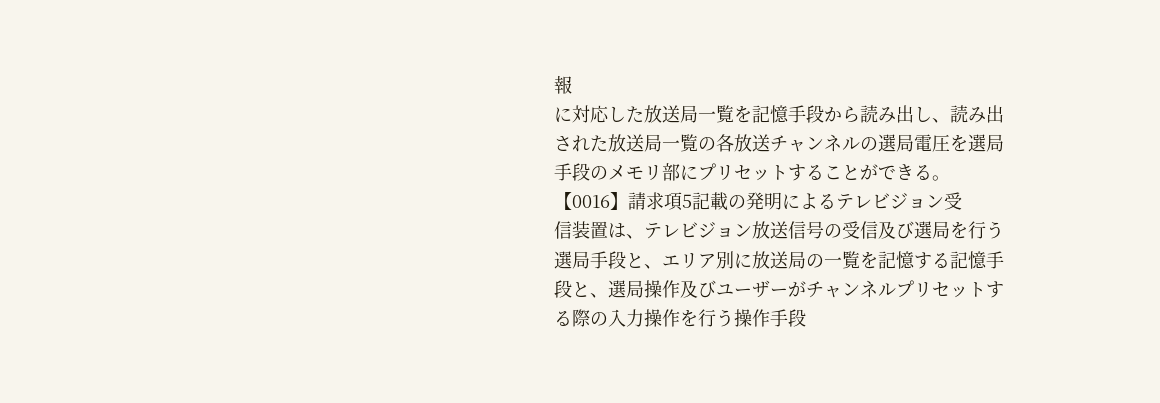報
に対応した放送局一覧を記憶手段から読み出し、読み出
された放送局一覧の各放送チャンネルの選局電圧を選局
手段のメモリ部にプリセットすることができる。
【0016】請求項5記載の発明によるテレビジョン受
信装置は、テレビジョン放送信号の受信及び選局を行う
選局手段と、エリア別に放送局の一覧を記憶する記憶手
段と、選局操作及びユーザーがチャンネルプリセットす
る際の入力操作を行う操作手段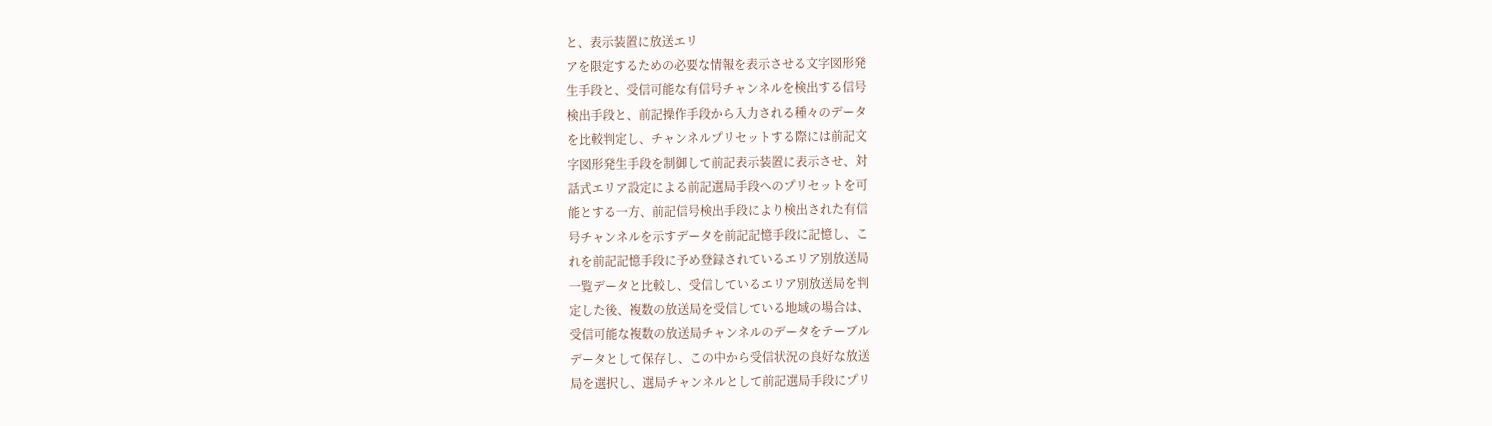と、表示装置に放送エリ
アを限定するための必要な情報を表示させる文字図形発
生手段と、受信可能な有信号チャンネルを検出する信号
検出手段と、前記操作手段から入力される種々のデータ
を比較判定し、チャンネルプリセットする際には前記文
字図形発生手段を制御して前記表示装置に表示させ、対
話式エリア設定による前記選局手段へのプリセットを可
能とする一方、前記信号検出手段により検出された有信
号チャンネルを示すデータを前記記憶手段に記憶し、こ
れを前記記憶手段に予め登録されているエリア別放送局
一覧データと比較し、受信しているエリア別放送局を判
定した後、複数の放送局を受信している地域の場合は、
受信可能な複数の放送局チャンネルのデータをテーブル
データとして保存し、この中から受信状況の良好な放送
局を選択し、選局チャンネルとして前記選局手段にプリ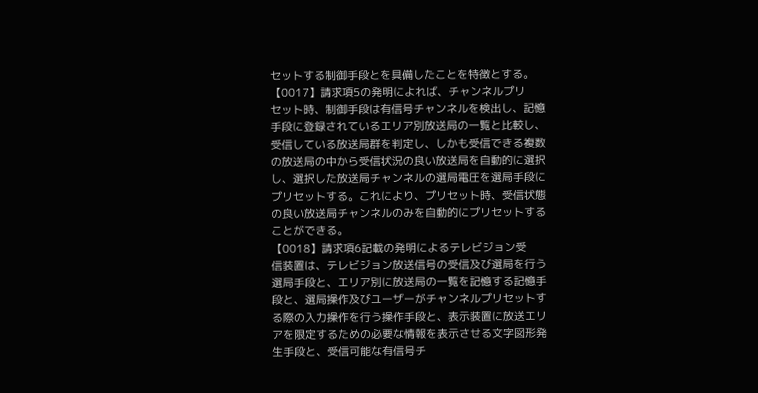セットする制御手段とを具備したことを特徴とする。
【0017】請求項5の発明によれば、チャンネルプリ
セット時、制御手段は有信号チャンネルを検出し、記憶
手段に登録されているエリア別放送局の一覧と比較し、
受信している放送局群を判定し、しかも受信できる複数
の放送局の中から受信状況の良い放送局を自動的に選択
し、選択した放送局チャンネルの選局電圧を選局手段に
プリセットする。これにより、プリセット時、受信状態
の良い放送局チャンネルのみを自動的にプリセットする
ことができる。
【0018】請求項6記載の発明によるテレビジョン受
信装置は、テレビジョン放送信号の受信及び選局を行う
選局手段と、エリア別に放送局の一覧を記憶する記憶手
段と、選局操作及びユーザーがチャンネルプリセットす
る際の入力操作を行う操作手段と、表示装置に放送エリ
アを限定するための必要な情報を表示させる文字図形発
生手段と、受信可能な有信号チ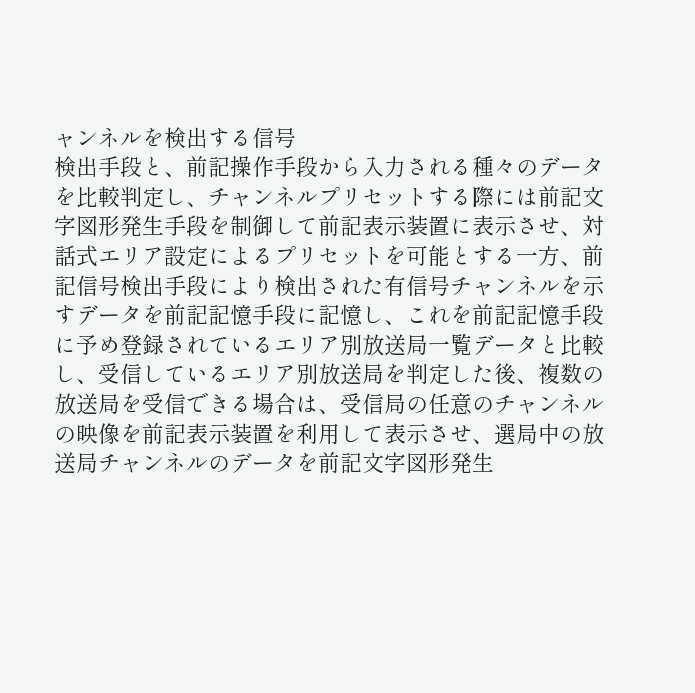ャンネルを検出する信号
検出手段と、前記操作手段から入力される種々のデータ
を比較判定し、チャンネルプリセットする際には前記文
字図形発生手段を制御して前記表示装置に表示させ、対
話式エリア設定によるプリセットを可能とする一方、前
記信号検出手段により検出された有信号チャンネルを示
すデータを前記記憶手段に記憶し、これを前記記憶手段
に予め登録されているエリア別放送局一覧データと比較
し、受信しているエリア別放送局を判定した後、複数の
放送局を受信できる場合は、受信局の任意のチャンネル
の映像を前記表示装置を利用して表示させ、選局中の放
送局チャンネルのデータを前記文字図形発生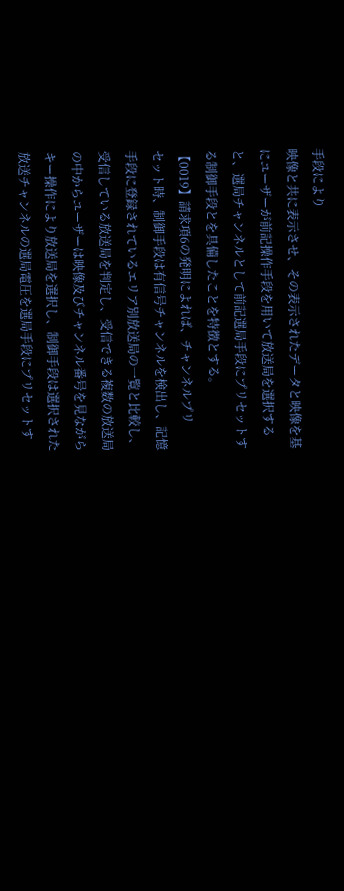手段により
映像と共に表示させ、その表示されたデータと映像を基
にユーザーが前記操作手段を用いて放送局を選択する
と、選局チャンネルとして前記選局手段にプリセットす
る制御手段とを具備したことを特徴とする。
【0019】請求項6の発明によれば、チャンネルプリ
セット時、制御手段は有信号チャンネルを検出し、記憶
手段に登録されているエリア別放送局の一覧と比較し、
受信している放送局を判定し、受信できる複数の放送局
の中からユーザーは映像及びチャンネル番号を見ながら
キー操作により放送局を選択し、制御手段は選択された
放送チャンネルの選局電圧を選局手段にプリセットす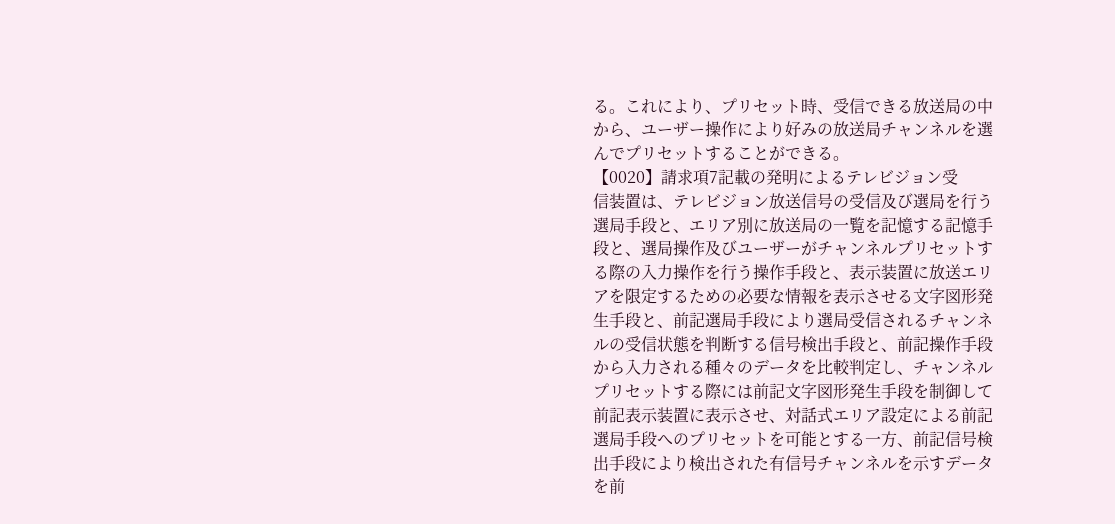る。これにより、プリセット時、受信できる放送局の中
から、ユーザー操作により好みの放送局チャンネルを選
んでプリセットすることができる。
【0020】請求項7記載の発明によるテレビジョン受
信装置は、テレビジョン放送信号の受信及び選局を行う
選局手段と、エリア別に放送局の一覧を記憶する記憶手
段と、選局操作及びユーザーがチャンネルプリセットす
る際の入力操作を行う操作手段と、表示装置に放送エリ
アを限定するための必要な情報を表示させる文字図形発
生手段と、前記選局手段により選局受信されるチャンネ
ルの受信状態を判断する信号検出手段と、前記操作手段
から入力される種々のデータを比較判定し、チャンネル
プリセットする際には前記文字図形発生手段を制御して
前記表示装置に表示させ、対話式エリア設定による前記
選局手段へのプリセットを可能とする一方、前記信号検
出手段により検出された有信号チャンネルを示すデータ
を前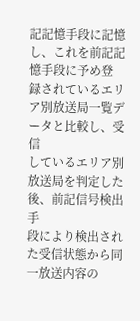記記憶手段に記憶し、これを前記記憶手段に予め登
録されているエリア別放送局一覧データと比較し、受信
しているエリア別放送局を判定した後、前記信号検出手
段により検出された受信状態から同一放送内容の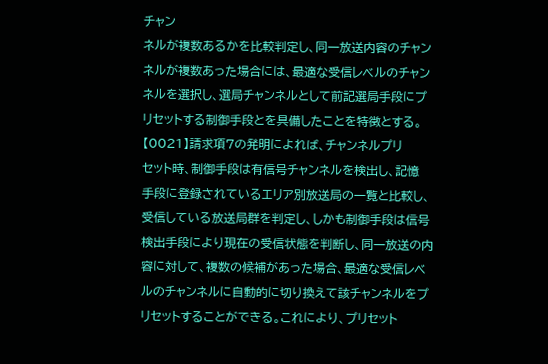チャン
ネルが複数あるかを比較判定し、同一放送内容のチャン
ネルが複数あった場合には、最適な受信レベルのチャン
ネルを選択し、選局チャンネルとして前記選局手段にプ
リセットする制御手段とを具備したことを特徴とする。
【0021】請求項7の発明によれば、チャンネルプリ
セット時、制御手段は有信号チャンネルを検出し、記憶
手段に登録されているエリア別放送局の一覧と比較し、
受信している放送局群を判定し、しかも制御手段は信号
検出手段により現在の受信状態を判断し、同一放送の内
容に対して、複数の候補があった場合、最適な受信レベ
ルのチャンネルに自動的に切り換えて該チャンネルをプ
リセットすることができる。これにより、プリセット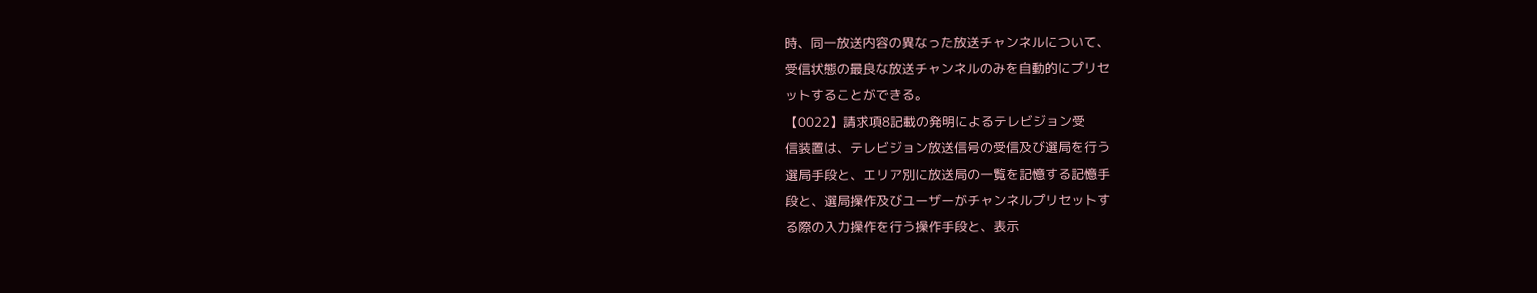時、同一放送内容の異なった放送チャンネルについて、
受信状態の最良な放送チャンネルのみを自動的にプリセ
ットすることができる。
【0022】請求項8記載の発明によるテレビジョン受
信装置は、テレビジョン放送信号の受信及び選局を行う
選局手段と、エリア別に放送局の一覧を記憶する記憶手
段と、選局操作及びユーザーがチャンネルプリセットす
る際の入力操作を行う操作手段と、表示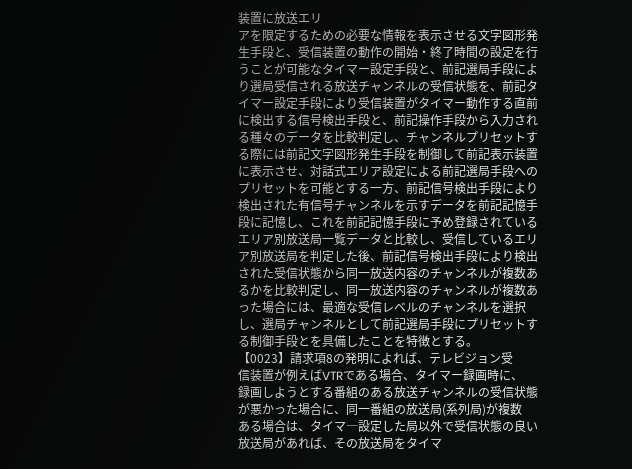装置に放送エリ
アを限定するための必要な情報を表示させる文字図形発
生手段と、受信装置の動作の開始・終了時間の設定を行
うことが可能なタイマー設定手段と、前記選局手段によ
り選局受信される放送チャンネルの受信状態を、前記タ
イマー設定手段により受信装置がタイマー動作する直前
に検出する信号検出手段と、前記操作手段から入力され
る種々のデータを比較判定し、チャンネルプリセットす
る際には前記文字図形発生手段を制御して前記表示装置
に表示させ、対話式エリア設定による前記選局手段への
プリセットを可能とする一方、前記信号検出手段により
検出された有信号チャンネルを示すデータを前記記憶手
段に記憶し、これを前記記憶手段に予め登録されている
エリア別放送局一覧データと比較し、受信しているエリ
ア別放送局を判定した後、前記信号検出手段により検出
された受信状態から同一放送内容のチャンネルが複数あ
るかを比較判定し、同一放送内容のチャンネルが複数あ
った場合には、最適な受信レベルのチャンネルを選択
し、選局チャンネルとして前記選局手段にプリセットす
る制御手段とを具備したことを特徴とする。
【0023】請求項8の発明によれば、テレビジョン受
信装置が例えばVTRである場合、タイマー録画時に、
録画しようとする番組のある放送チャンネルの受信状態
が悪かった場合に、同一番組の放送局(系列局)が複数
ある場合は、タイマ―設定した局以外で受信状態の良い
放送局があれば、その放送局をタイマ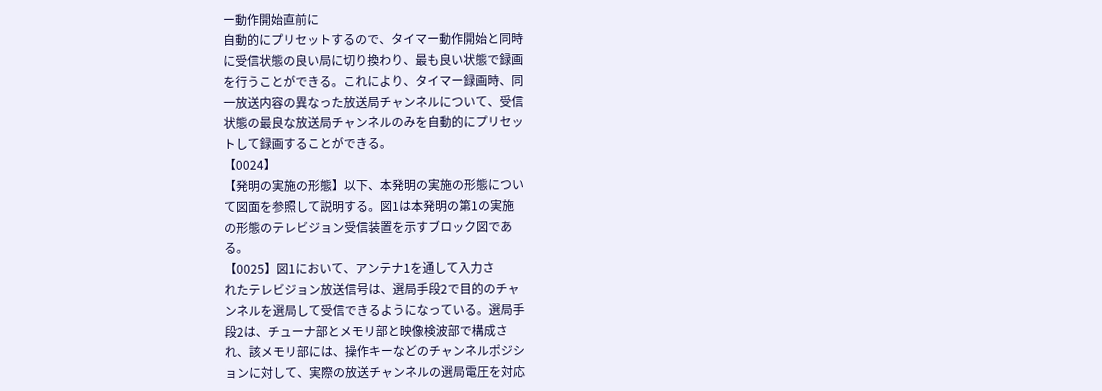ー動作開始直前に
自動的にプリセットするので、タイマー動作開始と同時
に受信状態の良い局に切り換わり、最も良い状態で録画
を行うことができる。これにより、タイマー録画時、同
一放送内容の異なった放送局チャンネルについて、受信
状態の最良な放送局チャンネルのみを自動的にプリセッ
トして録画することができる。
【0024】
【発明の実施の形態】以下、本発明の実施の形態につい
て図面を参照して説明する。図1は本発明の第1の実施
の形態のテレビジョン受信装置を示すブロック図であ
る。
【0025】図1において、アンテナ1を通して入力さ
れたテレビジョン放送信号は、選局手段2で目的のチャ
ンネルを選局して受信できるようになっている。選局手
段2は、チューナ部とメモリ部と映像検波部で構成さ
れ、該メモリ部には、操作キーなどのチャンネルポジシ
ョンに対して、実際の放送チャンネルの選局電圧を対応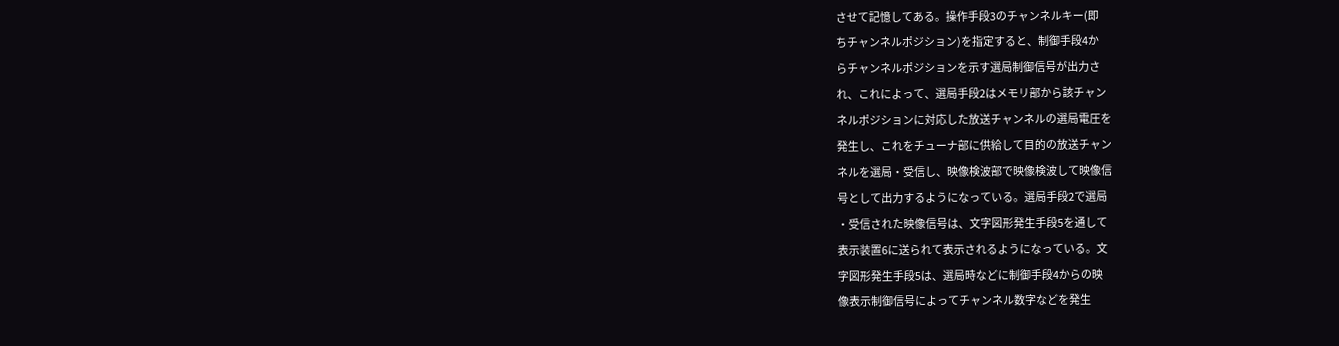させて記憶してある。操作手段3のチャンネルキー(即
ちチャンネルポジション)を指定すると、制御手段4か
らチャンネルポジションを示す選局制御信号が出力さ
れ、これによって、選局手段2はメモリ部から該チャン
ネルポジションに対応した放送チャンネルの選局電圧を
発生し、これをチューナ部に供給して目的の放送チャン
ネルを選局・受信し、映像検波部で映像検波して映像信
号として出力するようになっている。選局手段2で選局
・受信された映像信号は、文字図形発生手段5を通して
表示装置6に送られて表示されるようになっている。文
字図形発生手段5は、選局時などに制御手段4からの映
像表示制御信号によってチャンネル数字などを発生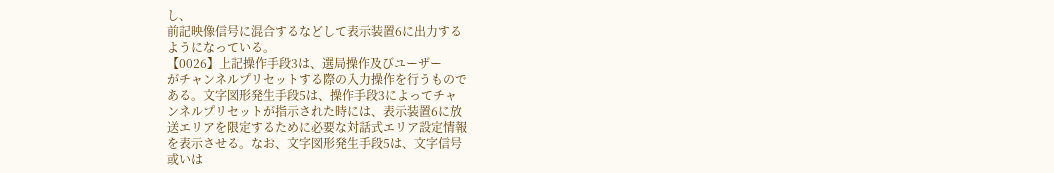し、
前記映像信号に混合するなどして表示装置6に出力する
ようになっている。
【0026】上記操作手段3は、選局操作及びユーザー
がチャンネルプリセットする際の入力操作を行うもので
ある。文字図形発生手段5は、操作手段3によってチャ
ンネルプリセットが指示された時には、表示装置6に放
送エリアを限定するために必要な対話式エリア設定情報
を表示させる。なお、文字図形発生手段5は、文字信号
或いは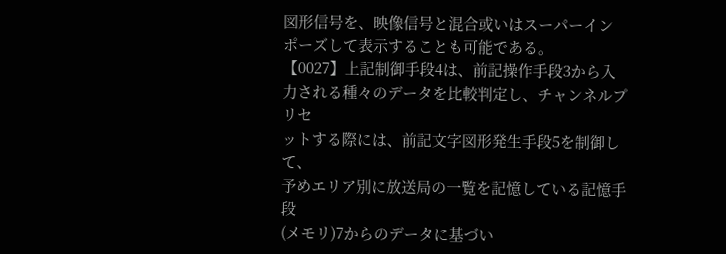図形信号を、映像信号と混合或いはスーパーイン
ポーズして表示することも可能である。
【0027】上記制御手段4は、前記操作手段3から入
力される種々のデータを比較判定し、チャンネルプリセ
ットする際には、前記文字図形発生手段5を制御して、
予めエリア別に放送局の一覧を記憶している記憶手段
(メモリ)7からのデータに基づい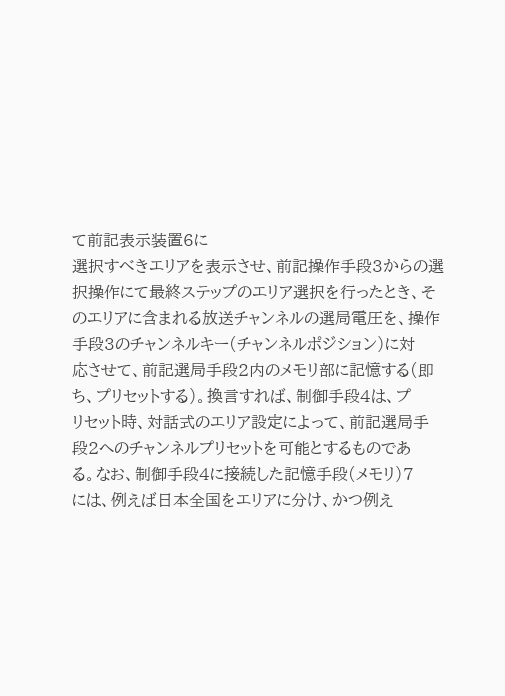て前記表示装置6に
選択すべきエリアを表示させ、前記操作手段3からの選
択操作にて最終ステップのエリア選択を行ったとき、そ
のエリアに含まれる放送チャンネルの選局電圧を、操作
手段3のチャンネルキー(チャンネルポジション)に対
応させて、前記選局手段2内のメモリ部に記憶する(即
ち、プリセットする)。換言すれば、制御手段4は、プ
リセット時、対話式のエリア設定によって、前記選局手
段2へのチャンネルプリセットを可能とするものであ
る。なお、制御手段4に接続した記憶手段(メモリ)7
には、例えば日本全国をエリアに分け、かつ例え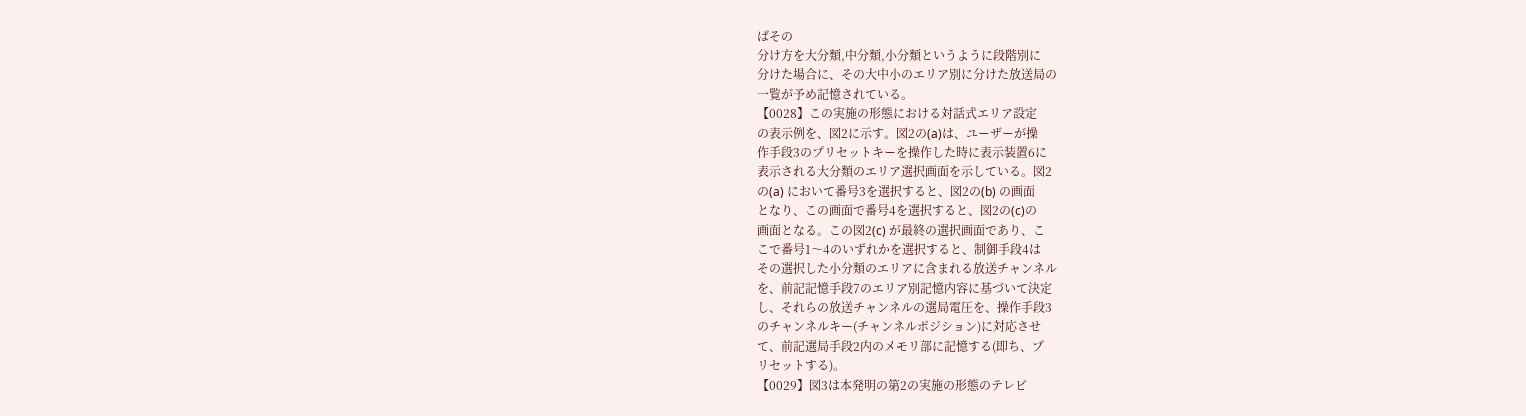ばその
分け方を大分類,中分類,小分類というように段階別に
分けた場合に、その大中小のエリア別に分けた放送局の
一覧が予め記憶されている。
【0028】この実施の形態における対話式エリア設定
の表示例を、図2に示す。図2の(a)は、ユーザーが操
作手段3のプリセットキーを操作した時に表示装置6に
表示される大分類のエリア選択画面を示している。図2
の(a) において番号3を選択すると、図2の(b) の画面
となり、この画面で番号4を選択すると、図2の(c)の
画面となる。この図2(c) が最終の選択画面であり、こ
こで番号1〜4のいずれかを選択すると、制御手段4は
その選択した小分類のエリアに含まれる放送チャンネル
を、前記記憶手段7のエリア別記憶内容に基づいて決定
し、それらの放送チャンネルの選局電圧を、操作手段3
のチャンネルキー(チャンネルポジション)に対応させ
て、前記選局手段2内のメモリ部に記憶する(即ち、プ
リセットする)。
【0029】図3は本発明の第2の実施の形態のテレビ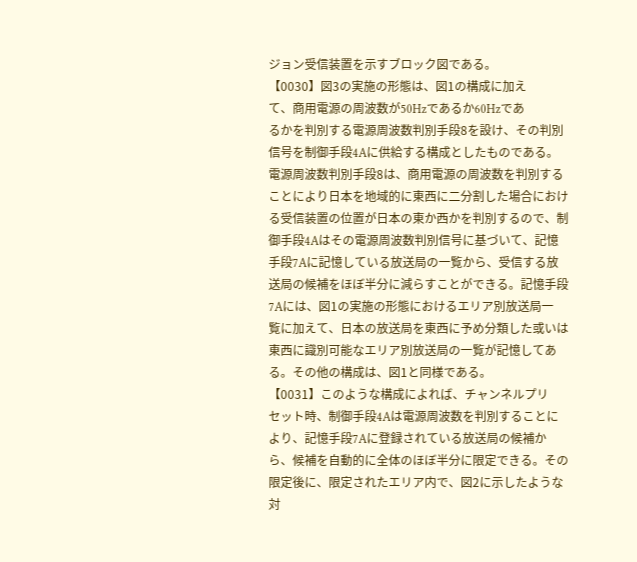ジョン受信装置を示すブロック図である。
【0030】図3の実施の形態は、図1の構成に加え
て、商用電源の周波数が50Hzであるか60Hzであ
るかを判別する電源周波数判別手段8を設け、その判別
信号を制御手段4Aに供給する構成としたものである。
電源周波数判別手段8は、商用電源の周波数を判別する
ことにより日本を地域的に東西に二分割した場合におけ
る受信装置の位置が日本の東か西かを判別するので、制
御手段4Aはその電源周波数判別信号に基づいて、記憶
手段7Aに記憶している放送局の一覧から、受信する放
送局の候補をほぼ半分に減らすことができる。記憶手段
7Aには、図1の実施の形態におけるエリア別放送局一
覧に加えて、日本の放送局を東西に予め分類した或いは
東西に識別可能なエリア別放送局の一覧が記憶してあ
る。その他の構成は、図1と同様である。
【0031】このような構成によれば、チャンネルプリ
セット時、制御手段4Aは電源周波数を判別することに
より、記憶手段7Aに登録されている放送局の候補か
ら、候補を自動的に全体のほぼ半分に限定できる。その
限定後に、限定されたエリア内で、図2に示したような
対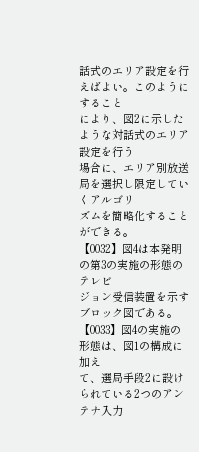話式のエリア設定を行えばよい。このようにすること
により、図2に示したような対話式のエリア設定を行う
場合に、エリア別放送局を選択し限定していくアルゴリ
ズムを簡略化することができる。
【0032】図4は本発明の第3の実施の形態のテレビ
ジョン受信装置を示すブロック図である。
【0033】図4の実施の形態は、図1の構成に加え
て、選局手段2に設けられている2つのアンテナ入力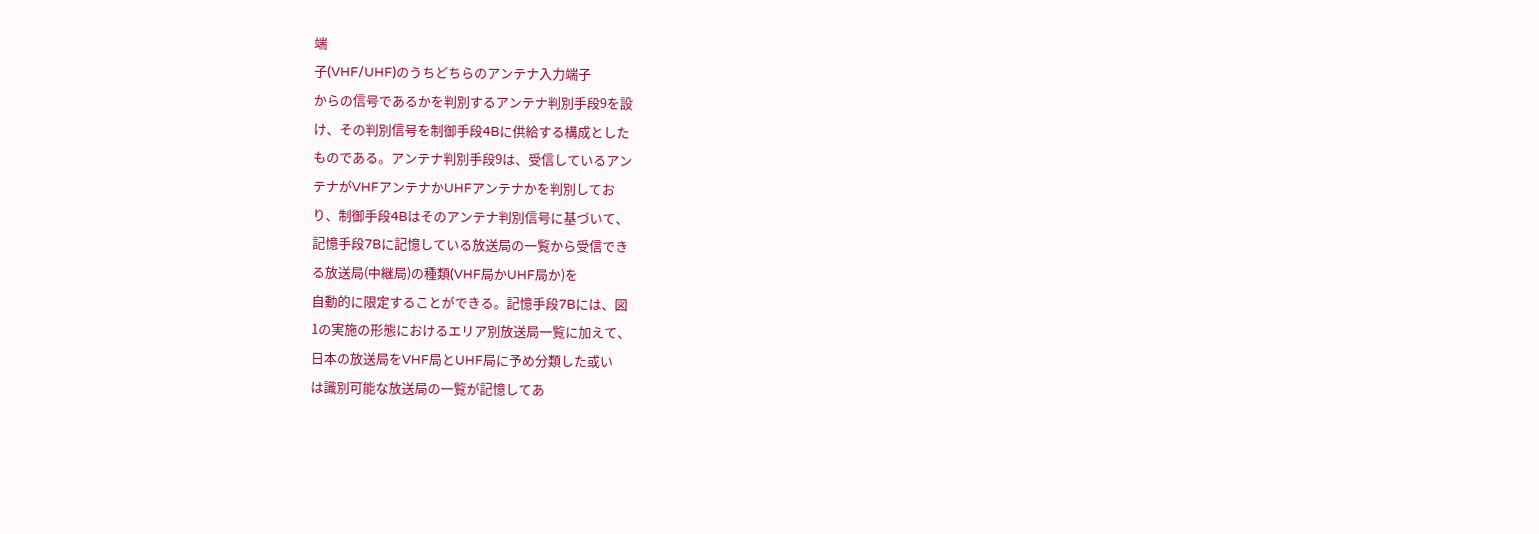端
子(VHF/UHF)のうちどちらのアンテナ入力端子
からの信号であるかを判別するアンテナ判別手段9を設
け、その判別信号を制御手段4Bに供給する構成とした
ものである。アンテナ判別手段9は、受信しているアン
テナがVHFアンテナかUHFアンテナかを判別してお
り、制御手段4Bはそのアンテナ判別信号に基づいて、
記憶手段7Bに記憶している放送局の一覧から受信でき
る放送局(中継局)の種類(VHF局かUHF局か)を
自動的に限定することができる。記憶手段7Bには、図
1の実施の形態におけるエリア別放送局一覧に加えて、
日本の放送局をVHF局とUHF局に予め分類した或い
は識別可能な放送局の一覧が記憶してあ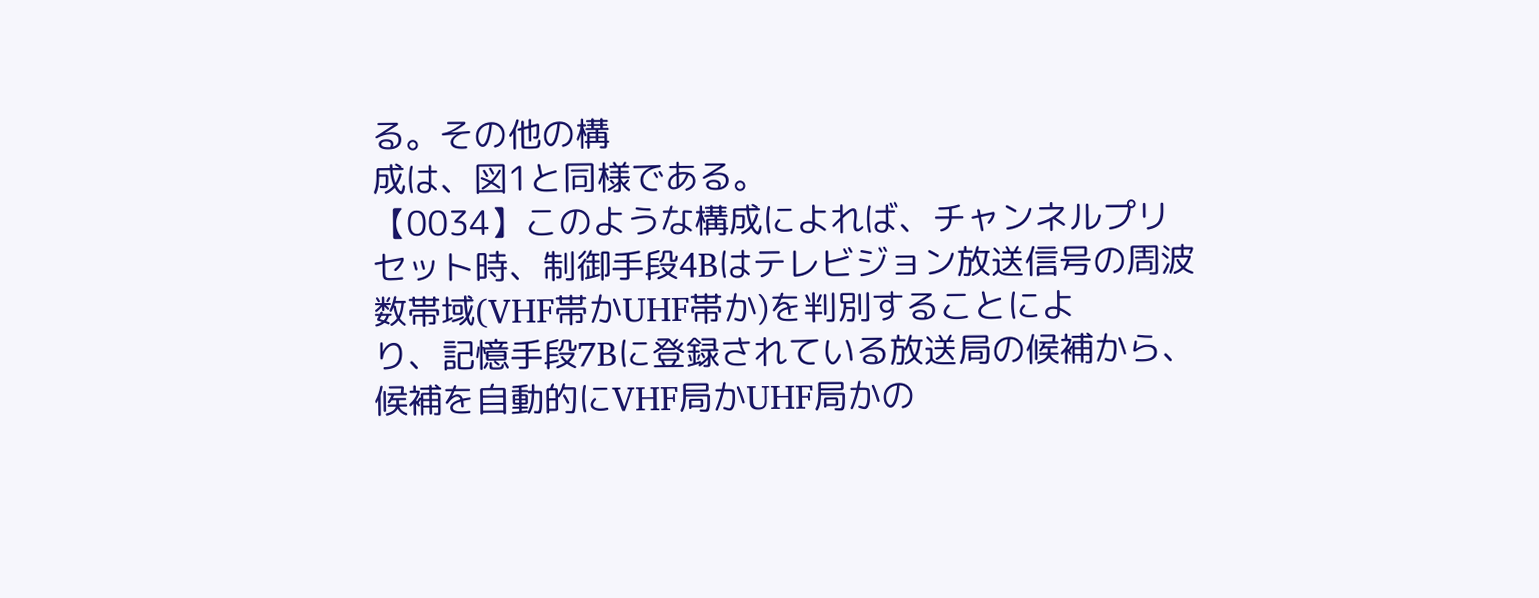る。その他の構
成は、図1と同様である。
【0034】このような構成によれば、チャンネルプリ
セット時、制御手段4Bはテレビジョン放送信号の周波
数帯域(VHF帯かUHF帯か)を判別することによ
り、記憶手段7Bに登録されている放送局の候補から、
候補を自動的にVHF局かUHF局かの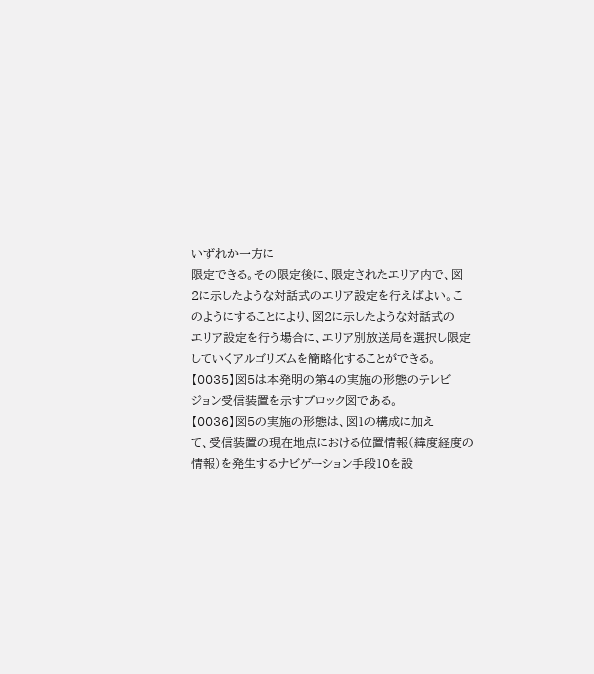いずれか一方に
限定できる。その限定後に、限定されたエリア内で、図
2に示したような対話式のエリア設定を行えばよい。こ
のようにすることにより、図2に示したような対話式の
エリア設定を行う場合に、エリア別放送局を選択し限定
していくアルゴリズムを簡略化することができる。
【0035】図5は本発明の第4の実施の形態のテレビ
ジョン受信装置を示すブロック図である。
【0036】図5の実施の形態は、図1の構成に加え
て、受信装置の現在地点における位置情報(緯度経度の
情報)を発生するナビゲーション手段10を設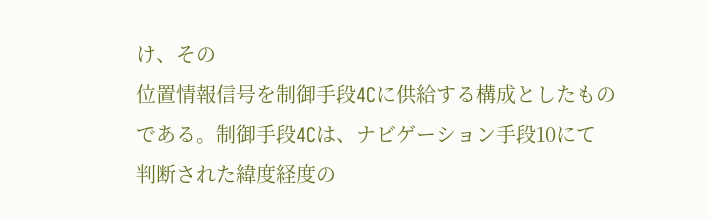け、その
位置情報信号を制御手段4Cに供給する構成としたもの
である。制御手段4Cは、ナビゲーション手段10にて
判断された緯度経度の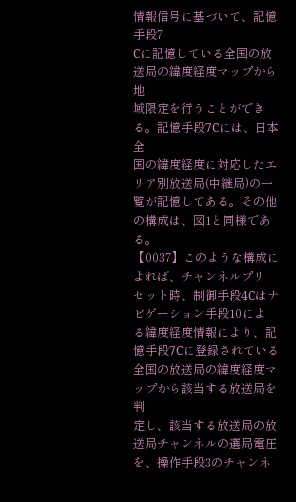情報信号に基づいて、記憶手段7
Cに記憶している全国の放送局の緯度経度マップから地
域限定を行うことができる。記憶手段7Cには、日本全
国の緯度経度に対応したエリア別放送局(中継局)の一
覧が記憶してある。その他の構成は、図1と同様であ
る。
【0037】このような構成によれば、チャンネルプリ
セット時、制御手段4Cはナビゲーション手段10によ
る緯度経度情報により、記憶手段7Cに登録されている
全国の放送局の緯度経度マップから該当する放送局を判
定し、該当する放送局の放送局チャンネルの選局電圧
を、操作手段3のチャンネ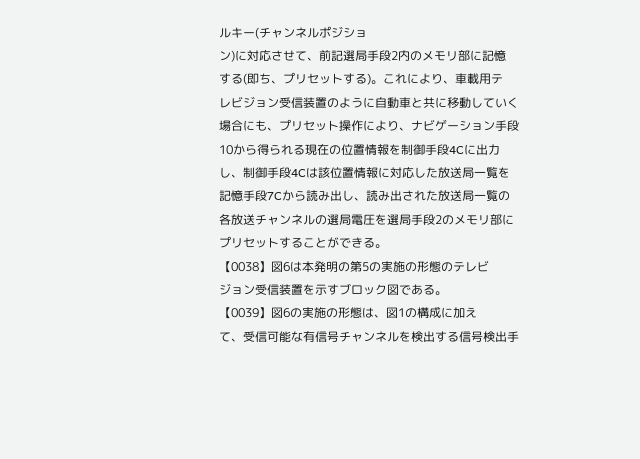ルキー(チャンネルポジショ
ン)に対応させて、前記選局手段2内のメモリ部に記憶
する(即ち、プリセットする)。これにより、車載用テ
レビジョン受信装置のように自動車と共に移動していく
場合にも、プリセット操作により、ナビゲーション手段
10から得られる現在の位置情報を制御手段4Cに出力
し、制御手段4Cは該位置情報に対応した放送局一覧を
記憶手段7Cから読み出し、読み出された放送局一覧の
各放送チャンネルの選局電圧を選局手段2のメモリ部に
プリセットすることができる。
【0038】図6は本発明の第5の実施の形態のテレビ
ジョン受信装置を示すブロック図である。
【0039】図6の実施の形態は、図1の構成に加え
て、受信可能な有信号チャンネルを検出する信号検出手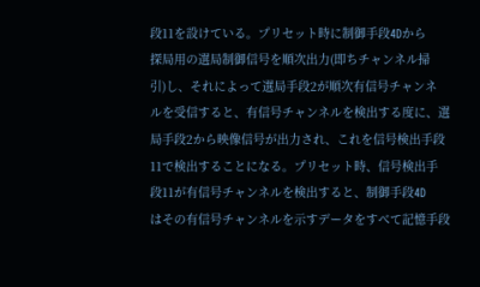段11を設けている。プリセット時に制御手段4Dから
探局用の選局制御信号を順次出力(即ちチャンネル掃
引)し、それによって選局手段2が順次有信号チャンネ
ルを受信すると、有信号チャンネルを検出する度に、選
局手段2から映像信号が出力され、これを信号検出手段
11で検出することになる。プリセット時、信号検出手
段11が有信号チャンネルを検出すると、制御手段4D
はその有信号チャンネルを示すデータをすべて記憶手段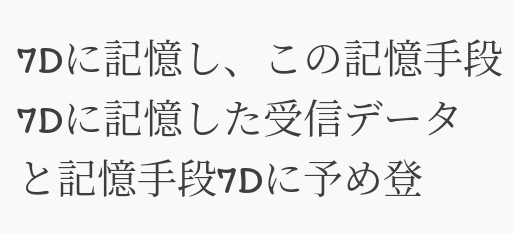7Dに記憶し、この記憶手段7Dに記憶した受信データ
と記憶手段7Dに予め登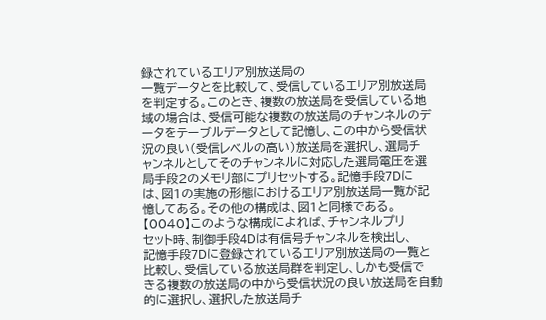録されているエリア別放送局の
一覧データとを比較して、受信しているエリア別放送局
を判定する。このとき、複数の放送局を受信している地
域の場合は、受信可能な複数の放送局のチャンネルのデ
ータをテーブルデータとして記憶し、この中から受信状
況の良い(受信レベルの高い)放送局を選択し、選局チ
ャンネルとしてそのチャンネルに対応した選局電圧を選
局手段2のメモリ部にプリセットする。記憶手段7Dに
は、図1の実施の形態におけるエリア別放送局一覧が記
憶してある。その他の構成は、図1と同様である。
【0040】このような構成によれば、チャンネルプリ
セット時、制御手段4Dは有信号チャンネルを検出し、
記憶手段7Dに登録されているエリア別放送局の一覧と
比較し、受信している放送局群を判定し、しかも受信で
きる複数の放送局の中から受信状況の良い放送局を自動
的に選択し、選択した放送局チ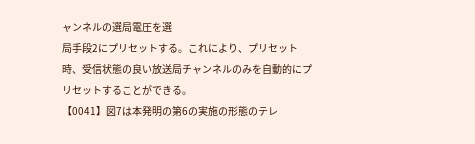ャンネルの選局電圧を選
局手段2にプリセットする。これにより、プリセット
時、受信状態の良い放送局チャンネルのみを自動的にプ
リセットすることができる。
【0041】図7は本発明の第6の実施の形態のテレ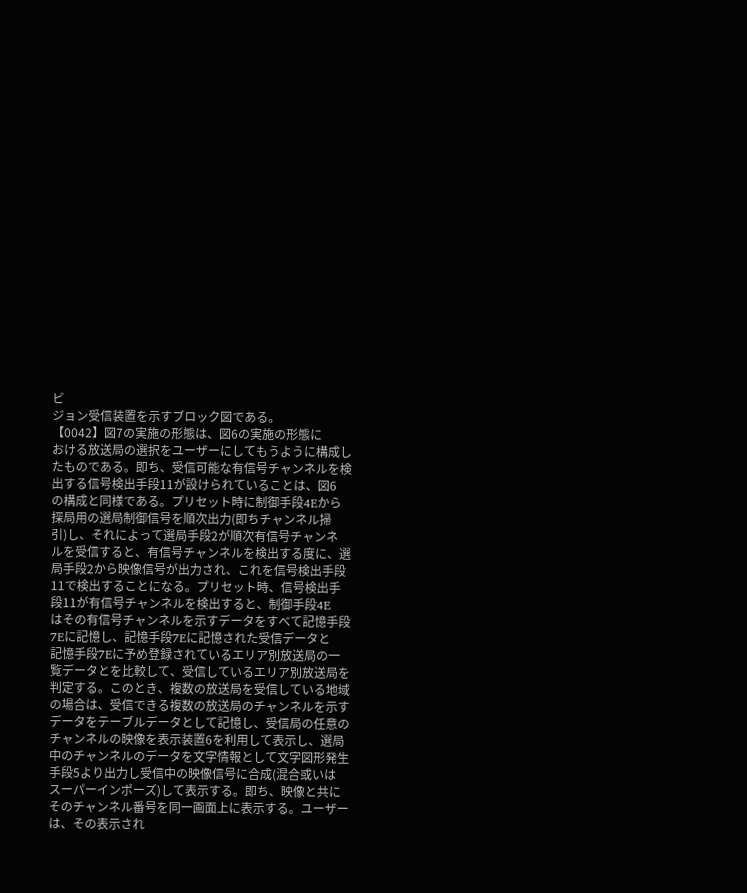ビ
ジョン受信装置を示すブロック図である。
【0042】図7の実施の形態は、図6の実施の形態に
おける放送局の選択をユーザーにしてもうように構成し
たものである。即ち、受信可能な有信号チャンネルを検
出する信号検出手段11が設けられていることは、図6
の構成と同様である。プリセット時に制御手段4Eから
探局用の選局制御信号を順次出力(即ちチャンネル掃
引)し、それによって選局手段2が順次有信号チャンネ
ルを受信すると、有信号チャンネルを検出する度に、選
局手段2から映像信号が出力され、これを信号検出手段
11で検出することになる。プリセット時、信号検出手
段11が有信号チャンネルを検出すると、制御手段4E
はその有信号チャンネルを示すデータをすべて記憶手段
7Eに記憶し、記憶手段7Eに記憶された受信データと
記憶手段7Eに予め登録されているエリア別放送局の一
覧データとを比較して、受信しているエリア別放送局を
判定する。このとき、複数の放送局を受信している地域
の場合は、受信できる複数の放送局のチャンネルを示す
データをテーブルデータとして記憶し、受信局の任意の
チャンネルの映像を表示装置6を利用して表示し、選局
中のチャンネルのデータを文字情報として文字図形発生
手段5より出力し受信中の映像信号に合成(混合或いは
スーパーインポーズ)して表示する。即ち、映像と共に
そのチャンネル番号を同一画面上に表示する。ユーザー
は、その表示され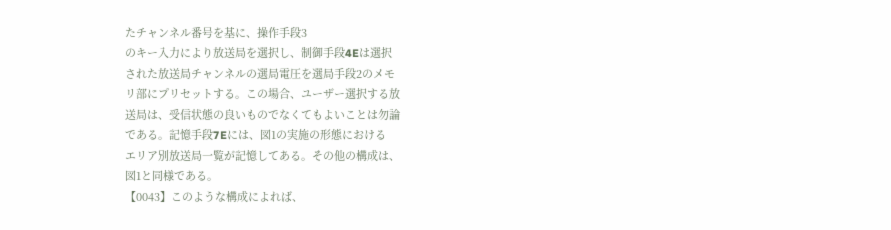たチャンネル番号を基に、操作手段3
のキー入力により放送局を選択し、制御手段4Eは選択
された放送局チャンネルの選局電圧を選局手段2のメモ
リ部にプリセットする。この場合、ユーザー選択する放
送局は、受信状態の良いものでなくてもよいことは勿論
である。記憶手段7Eには、図1の実施の形態における
エリア別放送局一覧が記憶してある。その他の構成は、
図1と同様である。
【0043】このような構成によれば、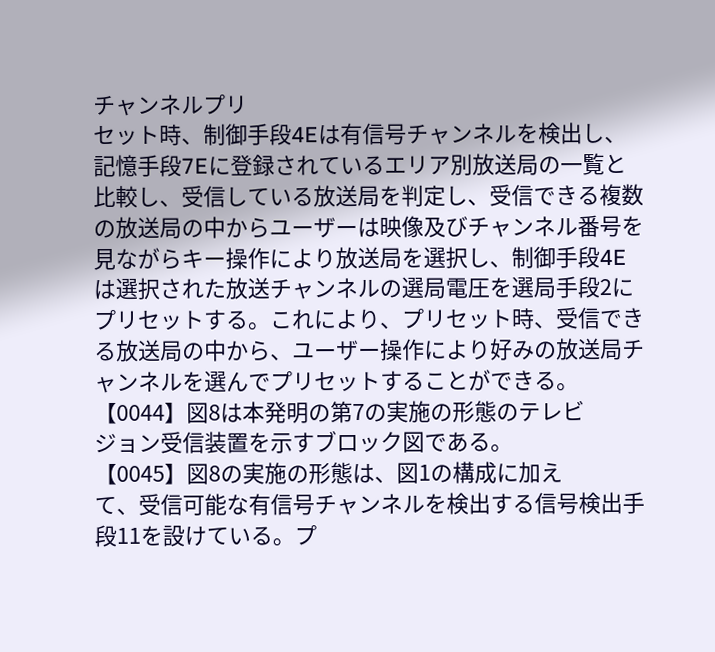チャンネルプリ
セット時、制御手段4Eは有信号チャンネルを検出し、
記憶手段7Eに登録されているエリア別放送局の一覧と
比較し、受信している放送局を判定し、受信できる複数
の放送局の中からユーザーは映像及びチャンネル番号を
見ながらキー操作により放送局を選択し、制御手段4E
は選択された放送チャンネルの選局電圧を選局手段2に
プリセットする。これにより、プリセット時、受信でき
る放送局の中から、ユーザー操作により好みの放送局チ
ャンネルを選んでプリセットすることができる。
【0044】図8は本発明の第7の実施の形態のテレビ
ジョン受信装置を示すブロック図である。
【0045】図8の実施の形態は、図1の構成に加え
て、受信可能な有信号チャンネルを検出する信号検出手
段11を設けている。プ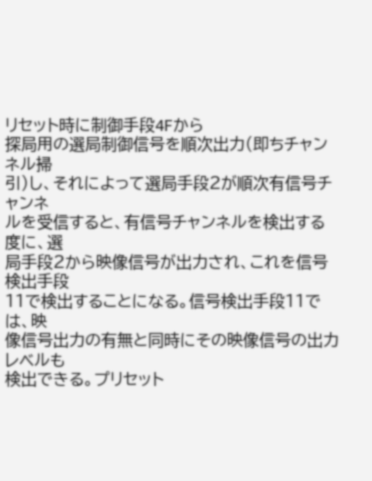リセット時に制御手段4Fから
探局用の選局制御信号を順次出力(即ちチャンネル掃
引)し、それによって選局手段2が順次有信号チャンネ
ルを受信すると、有信号チャンネルを検出する度に、選
局手段2から映像信号が出力され、これを信号検出手段
11で検出することになる。信号検出手段11では、映
像信号出力の有無と同時にその映像信号の出力レベルも
検出できる。プリセット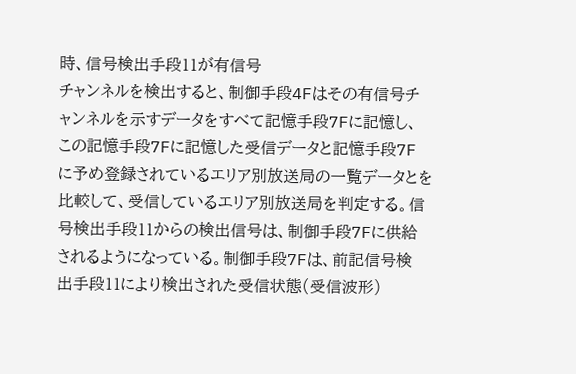時、信号検出手段11が有信号
チャンネルを検出すると、制御手段4Fはその有信号チ
ャンネルを示すデータをすべて記憶手段7Fに記憶し、
この記憶手段7Fに記憶した受信データと記憶手段7F
に予め登録されているエリア別放送局の一覧データとを
比較して、受信しているエリア別放送局を判定する。信
号検出手段11からの検出信号は、制御手段7Fに供給
されるようになっている。制御手段7Fは、前記信号検
出手段11により検出された受信状態(受信波形)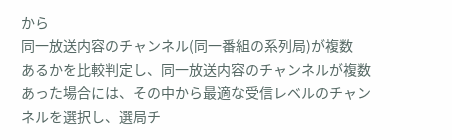から
同一放送内容のチャンネル(同一番組の系列局)が複数
あるかを比較判定し、同一放送内容のチャンネルが複数
あった場合には、その中から最適な受信レベルのチャン
ネルを選択し、選局チ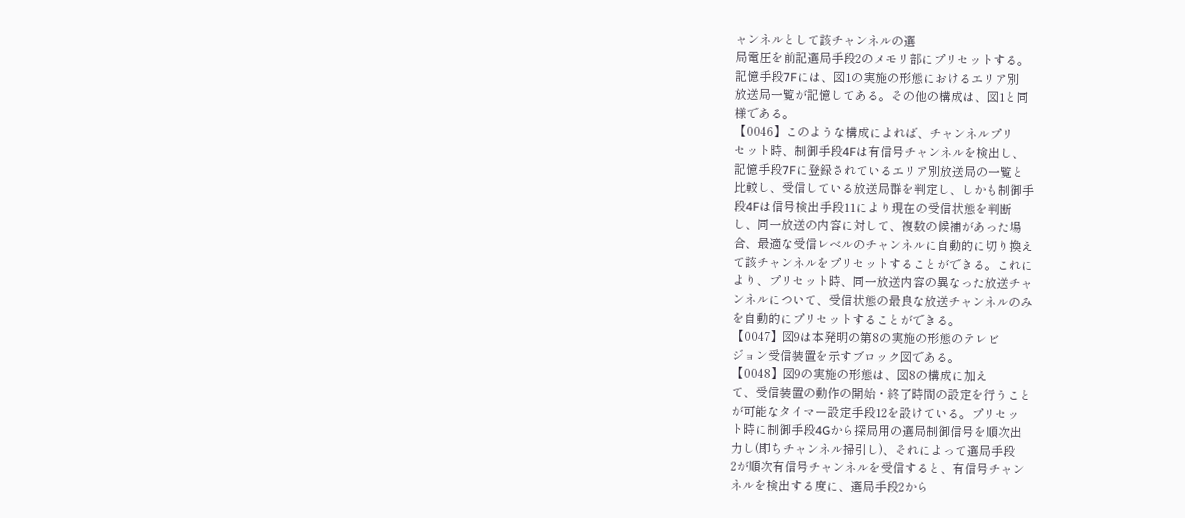ャンネルとして該チャンネルの選
局電圧を前記選局手段2のメモリ部にプリセットする。
記憶手段7Fには、図1の実施の形態におけるエリア別
放送局一覧が記憶してある。その他の構成は、図1と同
様である。
【0046】このような構成によれば、チャンネルプリ
セット時、制御手段4Fは有信号チャンネルを検出し、
記憶手段7Fに登録されているエリア別放送局の一覧と
比較し、受信している放送局群を判定し、しかも制御手
段4Fは信号検出手段11により現在の受信状態を判断
し、同一放送の内容に対して、複数の候補があった場
合、最適な受信レベルのチャンネルに自動的に切り換え
て該チャンネルをプリセットすることができる。これに
より、プリセット時、同一放送内容の異なった放送チャ
ンネルについて、受信状態の最良な放送チャンネルのみ
を自動的にプリセットすることができる。
【0047】図9は本発明の第8の実施の形態のテレビ
ジョン受信装置を示すブロック図である。
【0048】図9の実施の形態は、図8の構成に加え
て、受信装置の動作の開始・終了時間の設定を行うこと
が可能なタイマー設定手段12を設けている。プリセッ
ト時に制御手段4Gから探局用の選局制御信号を順次出
力し(即ちチャンネル掃引し)、それによって選局手段
2が順次有信号チャンネルを受信すると、有信号チャン
ネルを検出する度に、選局手段2から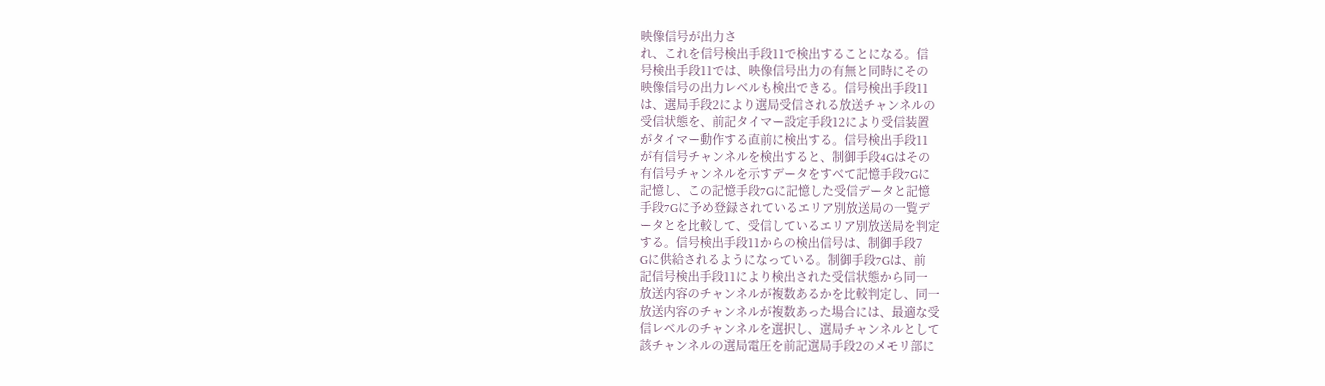映像信号が出力さ
れ、これを信号検出手段11で検出することになる。信
号検出手段11では、映像信号出力の有無と同時にその
映像信号の出力レベルも検出できる。信号検出手段11
は、選局手段2により選局受信される放送チャンネルの
受信状態を、前記タイマー設定手段12により受信装置
がタイマー動作する直前に検出する。信号検出手段11
が有信号チャンネルを検出すると、制御手段4Gはその
有信号チャンネルを示すデータをすべて記憶手段7Gに
記憶し、この記憶手段7Gに記憶した受信データと記憶
手段7Gに予め登録されているエリア別放送局の一覧デ
ータとを比較して、受信しているエリア別放送局を判定
する。信号検出手段11からの検出信号は、制御手段7
Gに供給されるようになっている。制御手段7Gは、前
記信号検出手段11により検出された受信状態から同一
放送内容のチャンネルが複数あるかを比較判定し、同一
放送内容のチャンネルが複数あった場合には、最適な受
信レベルのチャンネルを選択し、選局チャンネルとして
該チャンネルの選局電圧を前記選局手段2のメモリ部に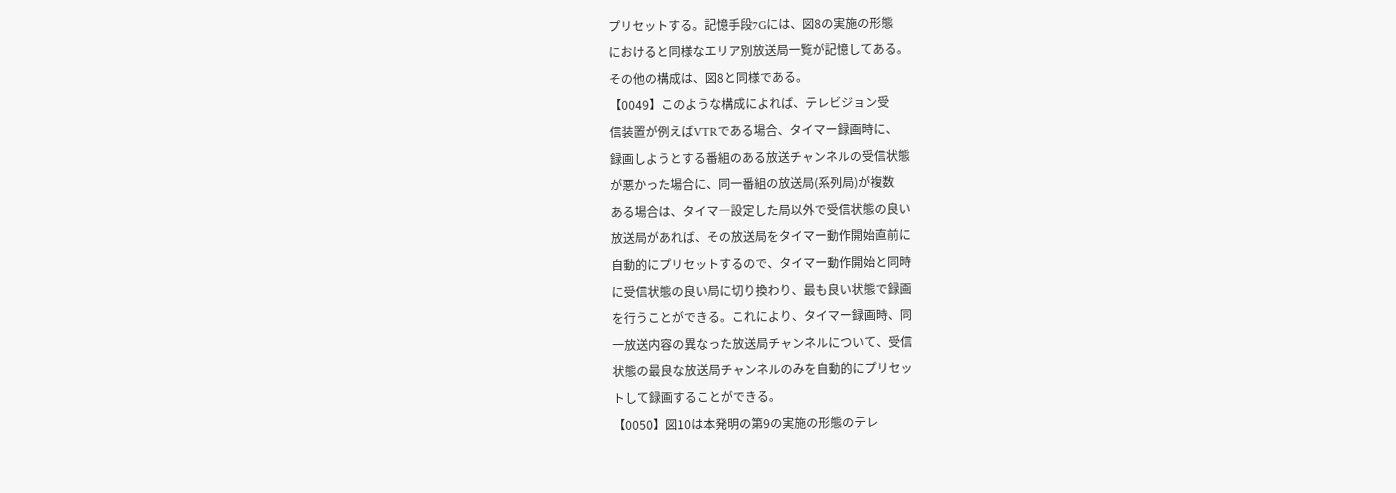プリセットする。記憶手段7Gには、図8の実施の形態
におけると同様なエリア別放送局一覧が記憶してある。
その他の構成は、図8と同様である。
【0049】このような構成によれば、テレビジョン受
信装置が例えばVTRである場合、タイマー録画時に、
録画しようとする番組のある放送チャンネルの受信状態
が悪かった場合に、同一番組の放送局(系列局)が複数
ある場合は、タイマ―設定した局以外で受信状態の良い
放送局があれば、その放送局をタイマー動作開始直前に
自動的にプリセットするので、タイマー動作開始と同時
に受信状態の良い局に切り換わり、最も良い状態で録画
を行うことができる。これにより、タイマー録画時、同
一放送内容の異なった放送局チャンネルについて、受信
状態の最良な放送局チャンネルのみを自動的にプリセッ
トして録画することができる。
【0050】図10は本発明の第9の実施の形態のテレ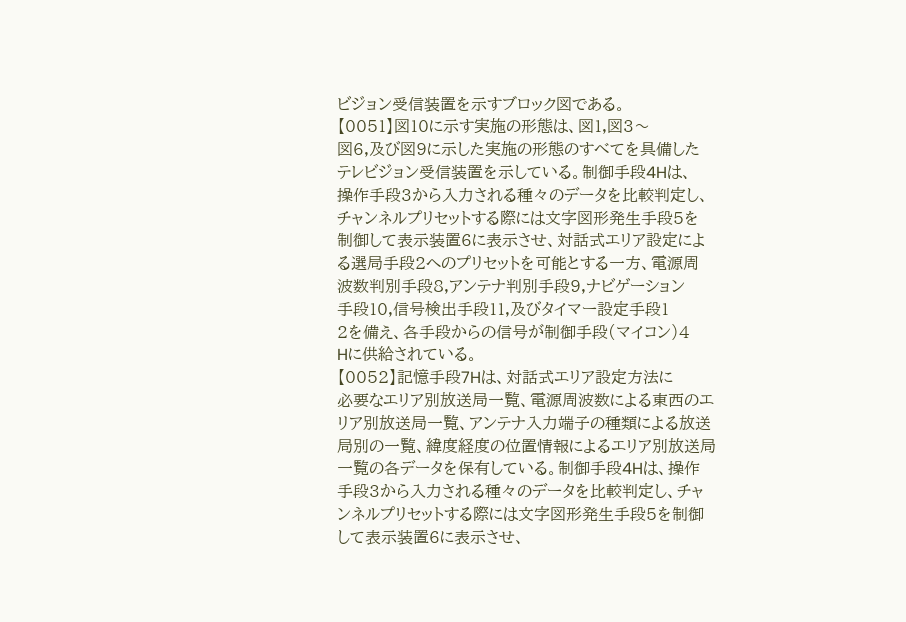ビジョン受信装置を示すブロック図である。
【0051】図10に示す実施の形態は、図1,図3〜
図6,及び図9に示した実施の形態のすべてを具備した
テレビジョン受信装置を示している。制御手段4Hは、
操作手段3から入力される種々のデータを比較判定し、
チャンネルプリセットする際には文字図形発生手段5を
制御して表示装置6に表示させ、対話式エリア設定によ
る選局手段2へのプリセットを可能とする一方、電源周
波数判別手段8,アンテナ判別手段9,ナビゲーション
手段10,信号検出手段11,及びタイマー設定手段1
2を備え、各手段からの信号が制御手段(マイコン)4
Hに供給されている。
【0052】記憶手段7Hは、対話式エリア設定方法に
必要なエリア別放送局一覧、電源周波数による東西のエ
リア別放送局一覧、アンテナ入力端子の種類による放送
局別の一覧、緯度経度の位置情報によるエリア別放送局
一覧の各データを保有している。制御手段4Hは、操作
手段3から入力される種々のデータを比較判定し、チャ
ンネルプリセットする際には文字図形発生手段5を制御
して表示装置6に表示させ、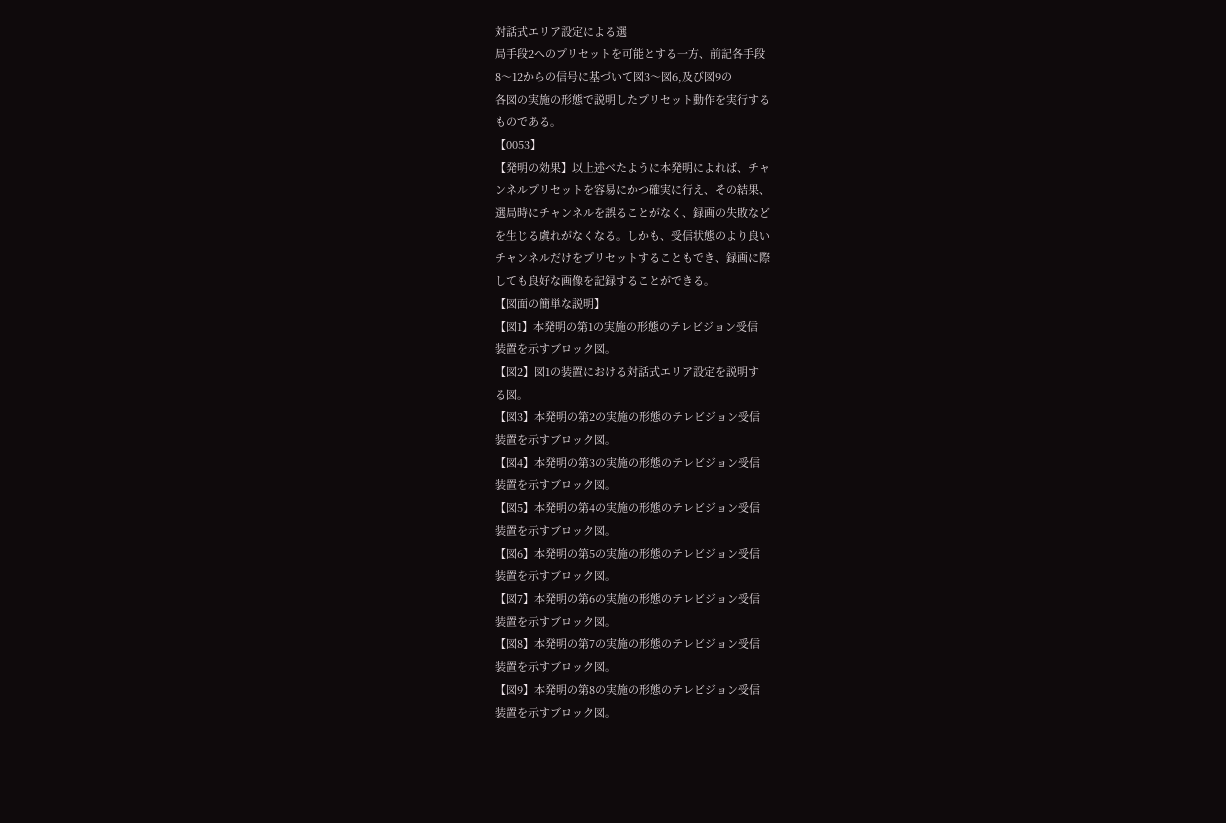対話式エリア設定による選
局手段2へのプリセットを可能とする一方、前記各手段
8〜12からの信号に基づいて図3〜図6,及び図9の
各図の実施の形態で説明したプリセット動作を実行する
ものである。
【0053】
【発明の効果】以上述べたように本発明によれば、チャ
ンネルプリセットを容易にかつ確実に行え、その結果、
選局時にチャンネルを誤ることがなく、録画の失敗など
を生じる虞れがなくなる。しかも、受信状態のより良い
チャンネルだけをプリセットすることもでき、録画に際
しても良好な画像を記録することができる。
【図面の簡単な説明】
【図1】本発明の第1の実施の形態のテレビジョン受信
装置を示すブロック図。
【図2】図1の装置における対話式エリア設定を説明す
る図。
【図3】本発明の第2の実施の形態のテレビジョン受信
装置を示すブロック図。
【図4】本発明の第3の実施の形態のテレビジョン受信
装置を示すブロック図。
【図5】本発明の第4の実施の形態のテレビジョン受信
装置を示すブロック図。
【図6】本発明の第5の実施の形態のテレビジョン受信
装置を示すブロック図。
【図7】本発明の第6の実施の形態のテレビジョン受信
装置を示すブロック図。
【図8】本発明の第7の実施の形態のテレビジョン受信
装置を示すブロック図。
【図9】本発明の第8の実施の形態のテレビジョン受信
装置を示すブロック図。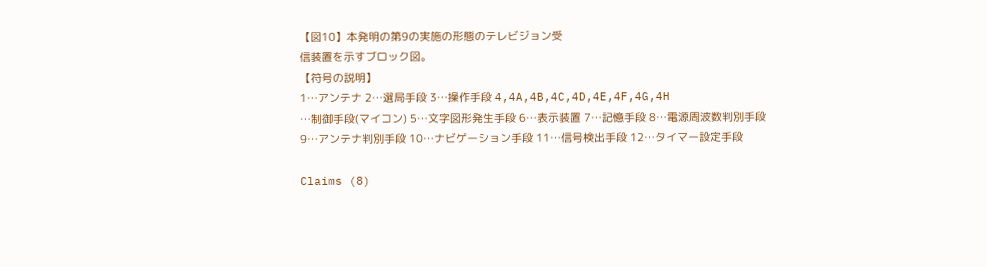【図10】本発明の第9の実施の形態のテレビジョン受
信装置を示すブロック図。
【符号の説明】
1…アンテナ 2…選局手段 3…操作手段 4,4A,4B,4C,4D,4E,4F,4G,4H
…制御手段(マイコン) 5…文字図形発生手段 6…表示装置 7…記憶手段 8…電源周波数判別手段 9…アンテナ判別手段 10…ナビゲーション手段 11…信号検出手段 12…タイマー設定手段

Claims (8)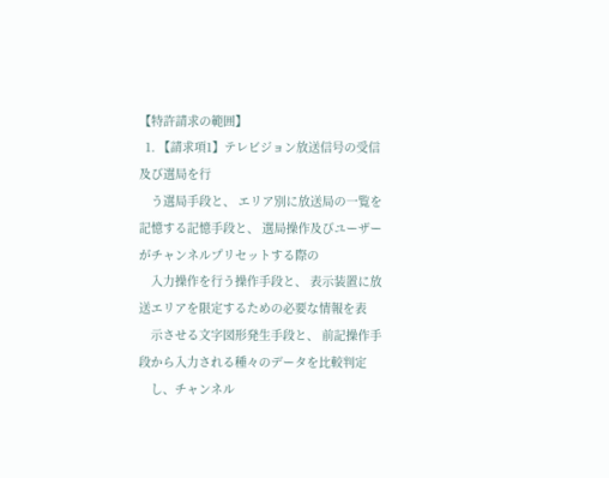【特許請求の範囲】
  1. 【請求項1】テレビジョン放送信号の受信及び選局を行
    う選局手段と、 エリア別に放送局の一覧を記憶する記憶手段と、 選局操作及びユーザーがチャンネルプリセットする際の
    入力操作を行う操作手段と、 表示装置に放送エリアを限定するための必要な情報を表
    示させる文字図形発生手段と、 前記操作手段から入力される種々のデータを比較判定
    し、チャンネル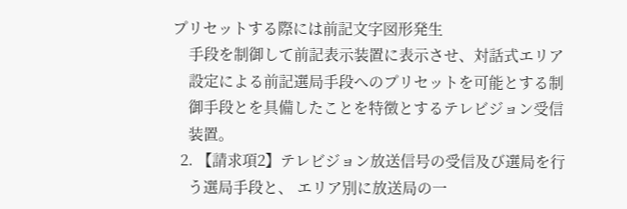プリセットする際には前記文字図形発生
    手段を制御して前記表示装置に表示させ、対話式エリア
    設定による前記選局手段へのプリセットを可能とする制
    御手段とを具備したことを特徴とするテレビジョン受信
    装置。
  2. 【請求項2】テレビジョン放送信号の受信及び選局を行
    う選局手段と、 エリア別に放送局の一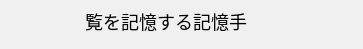覧を記憶する記憶手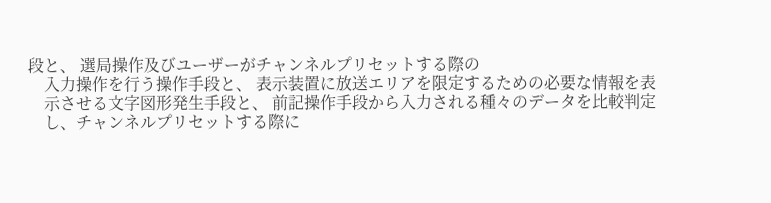段と、 選局操作及びユーザーがチャンネルプリセットする際の
    入力操作を行う操作手段と、 表示装置に放送エリアを限定するための必要な情報を表
    示させる文字図形発生手段と、 前記操作手段から入力される種々のデータを比較判定
    し、チャンネルプリセットする際に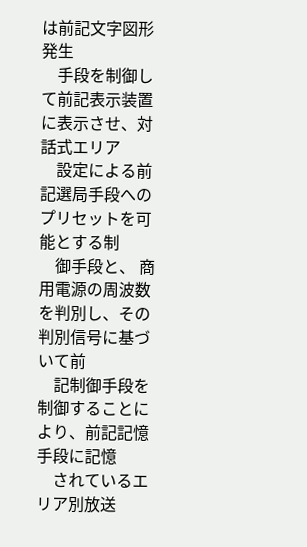は前記文字図形発生
    手段を制御して前記表示装置に表示させ、対話式エリア
    設定による前記選局手段へのプリセットを可能とする制
    御手段と、 商用電源の周波数を判別し、その判別信号に基づいて前
    記制御手段を制御することにより、前記記憶手段に記憶
    されているエリア別放送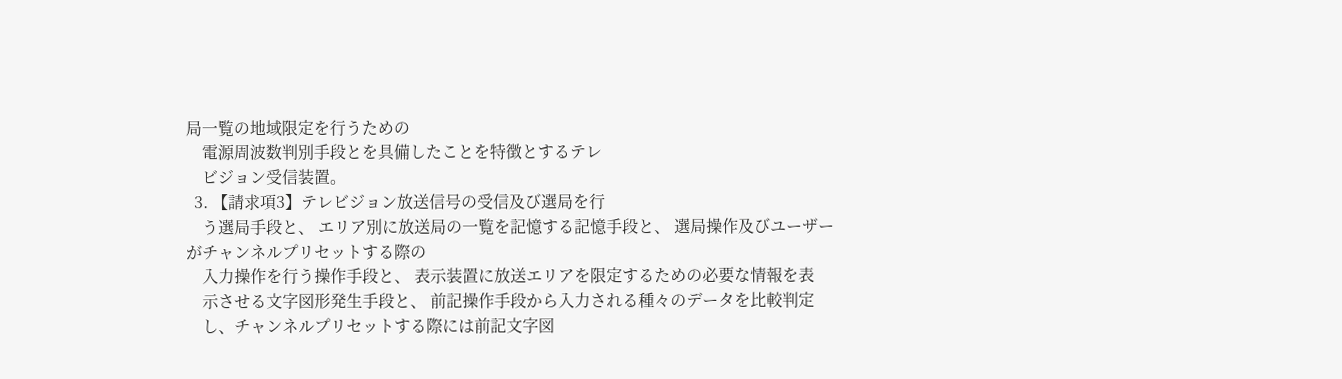局一覧の地域限定を行うための
    電源周波数判別手段とを具備したことを特徴とするテレ
    ビジョン受信装置。
  3. 【請求項3】テレビジョン放送信号の受信及び選局を行
    う選局手段と、 エリア別に放送局の一覧を記憶する記憶手段と、 選局操作及びユーザーがチャンネルプリセットする際の
    入力操作を行う操作手段と、 表示装置に放送エリアを限定するための必要な情報を表
    示させる文字図形発生手段と、 前記操作手段から入力される種々のデータを比較判定
    し、チャンネルプリセットする際には前記文字図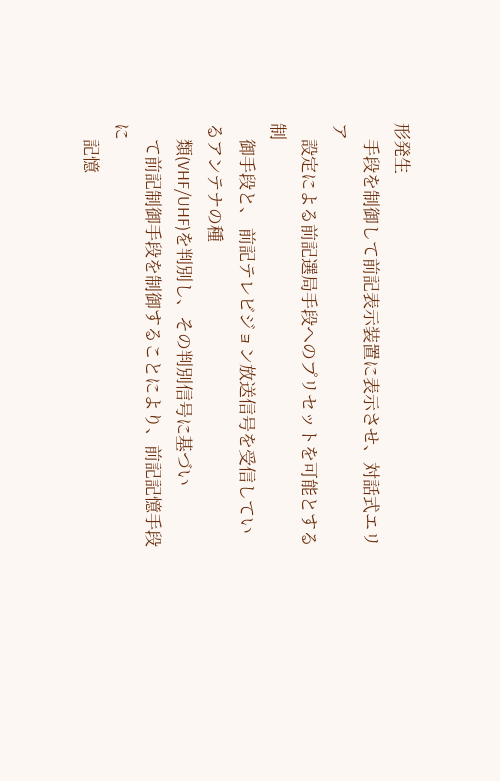形発生
    手段を制御して前記表示装置に表示させ、対話式エリア
    設定による前記選局手段へのプリセットを可能とする制
    御手段と、 前記テレビジョン放送信号を受信しているアンテナの種
    類(VHF/UHF)を判別し、その判別信号に基づい
    て前記制御手段を制御することにより、前記記憶手段に
    記憶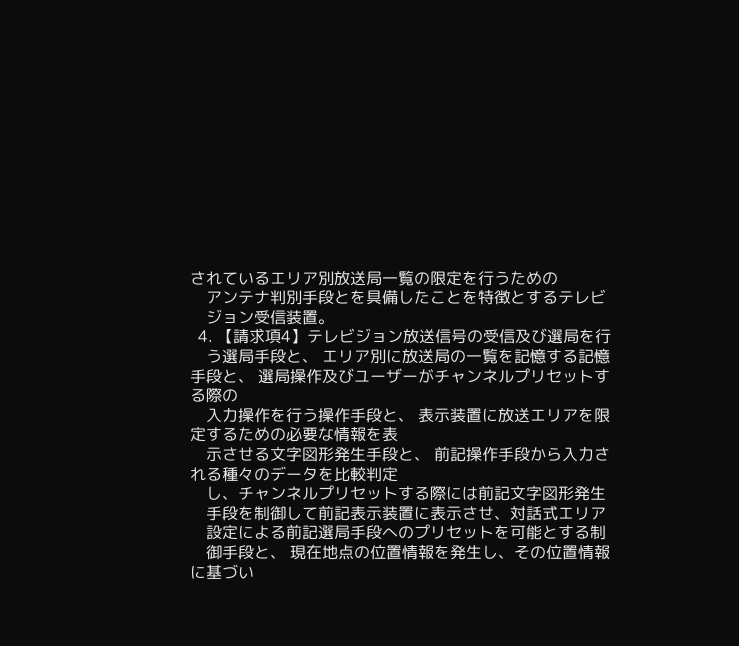されているエリア別放送局一覧の限定を行うための
    アンテナ判別手段とを具備したことを特徴とするテレビ
    ジョン受信装置。
  4. 【請求項4】テレビジョン放送信号の受信及び選局を行
    う選局手段と、 エリア別に放送局の一覧を記憶する記憶手段と、 選局操作及びユーザーがチャンネルプリセットする際の
    入力操作を行う操作手段と、 表示装置に放送エリアを限定するための必要な情報を表
    示させる文字図形発生手段と、 前記操作手段から入力される種々のデータを比較判定
    し、チャンネルプリセットする際には前記文字図形発生
    手段を制御して前記表示装置に表示させ、対話式エリア
    設定による前記選局手段へのプリセットを可能とする制
    御手段と、 現在地点の位置情報を発生し、その位置情報に基づい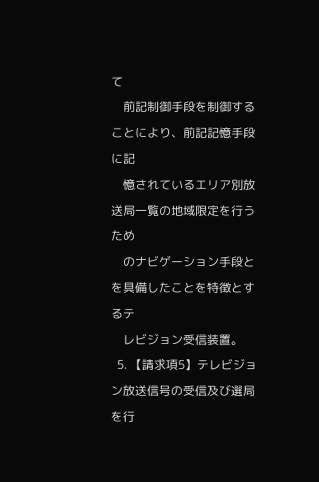て
    前記制御手段を制御することにより、前記記憶手段に記
    憶されているエリア別放送局一覧の地域限定を行うため
    のナビゲーション手段とを具備したことを特徴とするテ
    レビジョン受信装置。
  5. 【請求項5】テレビジョン放送信号の受信及び選局を行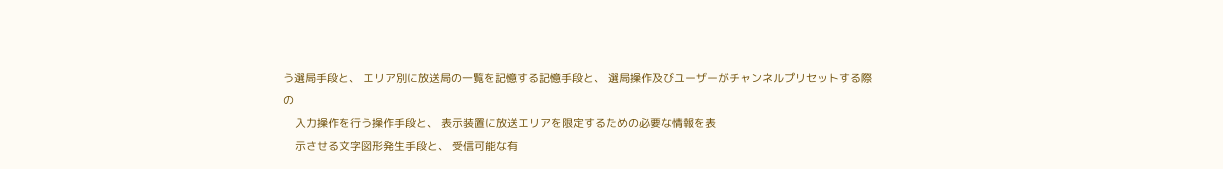う選局手段と、 エリア別に放送局の一覧を記憶する記憶手段と、 選局操作及びユーザーがチャンネルプリセットする際の
    入力操作を行う操作手段と、 表示装置に放送エリアを限定するための必要な情報を表
    示させる文字図形発生手段と、 受信可能な有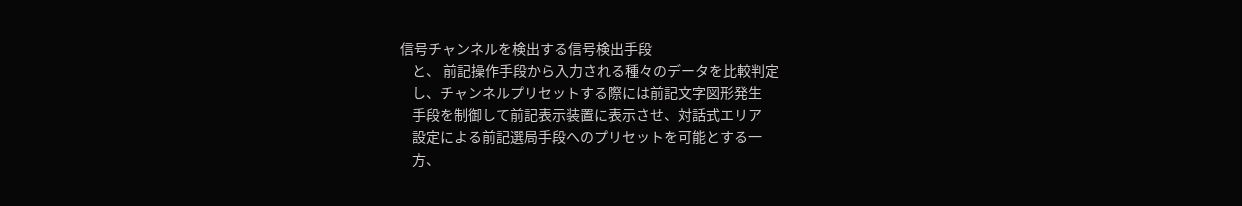信号チャンネルを検出する信号検出手段
    と、 前記操作手段から入力される種々のデータを比較判定
    し、チャンネルプリセットする際には前記文字図形発生
    手段を制御して前記表示装置に表示させ、対話式エリア
    設定による前記選局手段へのプリセットを可能とする一
    方、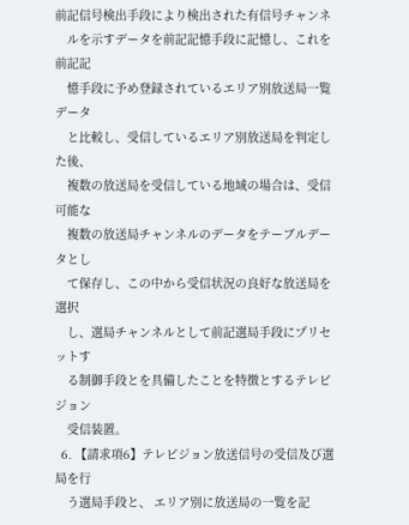前記信号検出手段により検出された有信号チャンネ
    ルを示すデータを前記記憶手段に記憶し、これを前記記
    憶手段に予め登録されているエリア別放送局一覧データ
    と比較し、受信しているエリア別放送局を判定した後、
    複数の放送局を受信している地域の場合は、受信可能な
    複数の放送局チャンネルのデータをテーブルデータとし
    て保存し、この中から受信状況の良好な放送局を選択
    し、選局チャンネルとして前記選局手段にプリセットす
    る制御手段とを具備したことを特徴とするテレビジョン
    受信装置。
  6. 【請求項6】テレビジョン放送信号の受信及び選局を行
    う選局手段と、 エリア別に放送局の一覧を記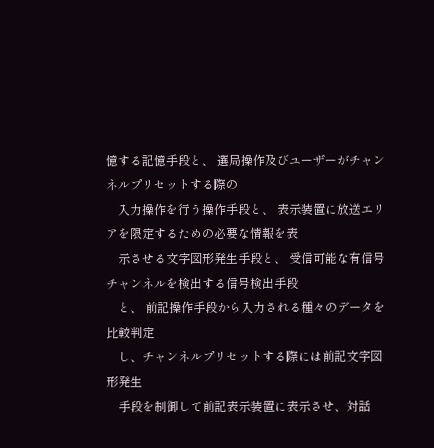憶する記憶手段と、 選局操作及びユーザーがチャンネルプリセットする際の
    入力操作を行う操作手段と、 表示装置に放送エリアを限定するための必要な情報を表
    示させる文字図形発生手段と、 受信可能な有信号チャンネルを検出する信号検出手段
    と、 前記操作手段から入力される種々のデータを比較判定
    し、チャンネルプリセットする際には前記文字図形発生
    手段を制御して前記表示装置に表示させ、対話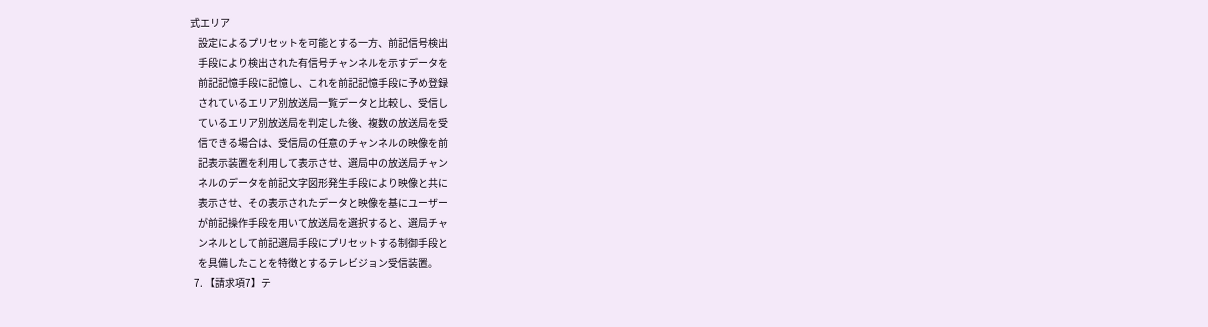式エリア
    設定によるプリセットを可能とする一方、前記信号検出
    手段により検出された有信号チャンネルを示すデータを
    前記記憶手段に記憶し、これを前記記憶手段に予め登録
    されているエリア別放送局一覧データと比較し、受信し
    ているエリア別放送局を判定した後、複数の放送局を受
    信できる場合は、受信局の任意のチャンネルの映像を前
    記表示装置を利用して表示させ、選局中の放送局チャン
    ネルのデータを前記文字図形発生手段により映像と共に
    表示させ、その表示されたデータと映像を基にユーザー
    が前記操作手段を用いて放送局を選択すると、選局チャ
    ンネルとして前記選局手段にプリセットする制御手段と
    を具備したことを特徴とするテレビジョン受信装置。
  7. 【請求項7】テ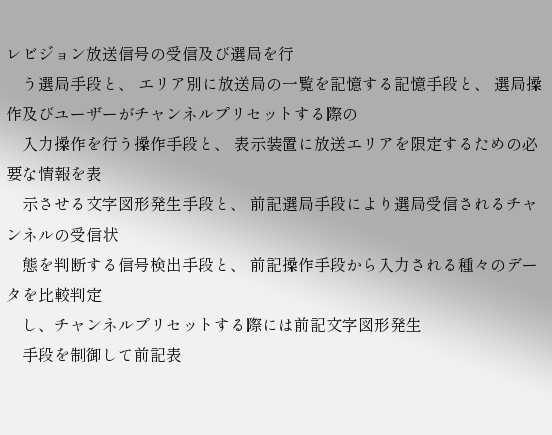レビジョン放送信号の受信及び選局を行
    う選局手段と、 エリア別に放送局の一覧を記憶する記憶手段と、 選局操作及びユーザーがチャンネルプリセットする際の
    入力操作を行う操作手段と、 表示装置に放送エリアを限定するための必要な情報を表
    示させる文字図形発生手段と、 前記選局手段により選局受信されるチャンネルの受信状
    態を判断する信号検出手段と、 前記操作手段から入力される種々のデータを比較判定
    し、チャンネルプリセットする際には前記文字図形発生
    手段を制御して前記表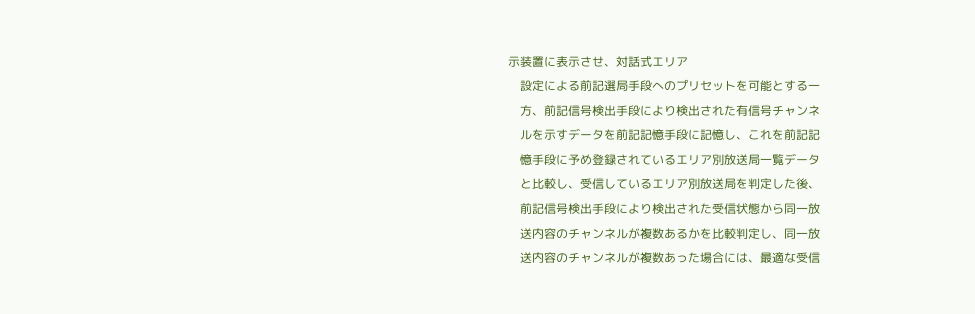示装置に表示させ、対話式エリア
    設定による前記選局手段へのプリセットを可能とする一
    方、前記信号検出手段により検出された有信号チャンネ
    ルを示すデータを前記記憶手段に記憶し、これを前記記
    憶手段に予め登録されているエリア別放送局一覧データ
    と比較し、受信しているエリア別放送局を判定した後、
    前記信号検出手段により検出された受信状態から同一放
    送内容のチャンネルが複数あるかを比較判定し、同一放
    送内容のチャンネルが複数あった場合には、最適な受信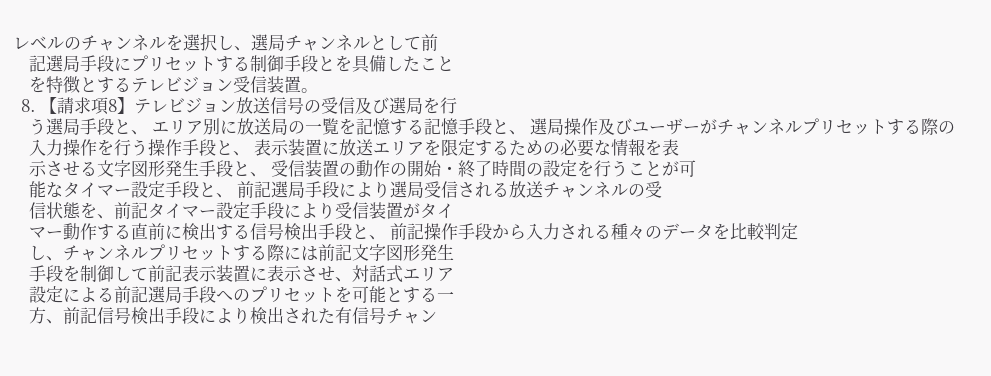レベルのチャンネルを選択し、選局チャンネルとして前
    記選局手段にプリセットする制御手段とを具備したこと
    を特徴とするテレビジョン受信装置。
  8. 【請求項8】テレビジョン放送信号の受信及び選局を行
    う選局手段と、 エリア別に放送局の一覧を記憶する記憶手段と、 選局操作及びユーザーがチャンネルプリセットする際の
    入力操作を行う操作手段と、 表示装置に放送エリアを限定するための必要な情報を表
    示させる文字図形発生手段と、 受信装置の動作の開始・終了時間の設定を行うことが可
    能なタイマー設定手段と、 前記選局手段により選局受信される放送チャンネルの受
    信状態を、前記タイマー設定手段により受信装置がタイ
    マー動作する直前に検出する信号検出手段と、 前記操作手段から入力される種々のデータを比較判定
    し、チャンネルプリセットする際には前記文字図形発生
    手段を制御して前記表示装置に表示させ、対話式エリア
    設定による前記選局手段へのプリセットを可能とする一
    方、前記信号検出手段により検出された有信号チャン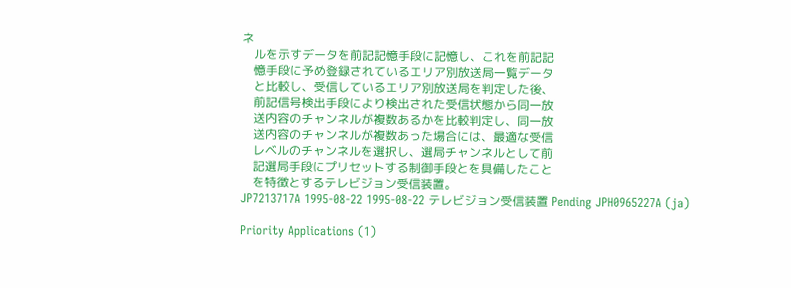ネ
    ルを示すデータを前記記憶手段に記憶し、これを前記記
    憶手段に予め登録されているエリア別放送局一覧データ
    と比較し、受信しているエリア別放送局を判定した後、
    前記信号検出手段により検出された受信状態から同一放
    送内容のチャンネルが複数あるかを比較判定し、同一放
    送内容のチャンネルが複数あった場合には、最適な受信
    レベルのチャンネルを選択し、選局チャンネルとして前
    記選局手段にプリセットする制御手段とを具備したこと
    を特徴とするテレビジョン受信装置。
JP7213717A 1995-08-22 1995-08-22 テレビジョン受信装置 Pending JPH0965227A (ja)

Priority Applications (1)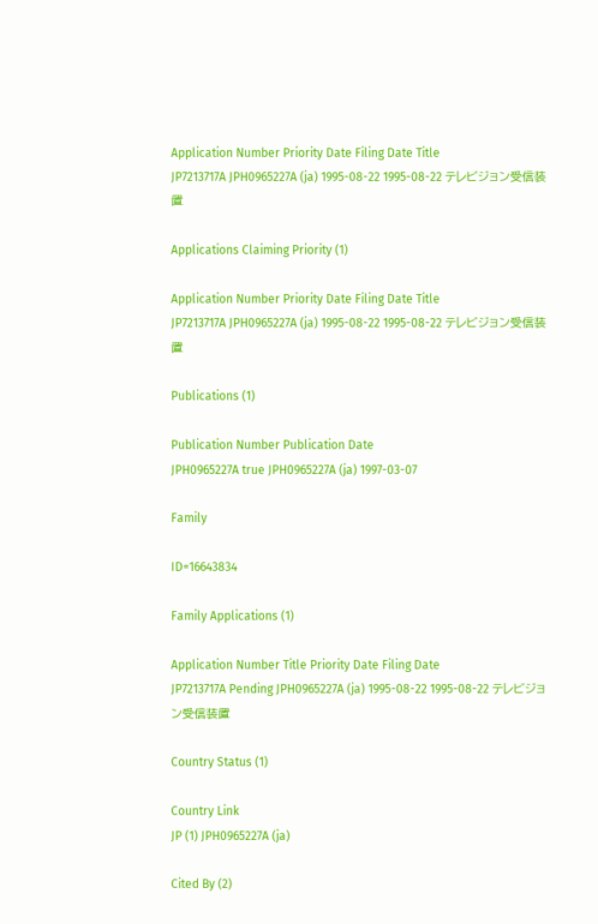Application Number Priority Date Filing Date Title
JP7213717A JPH0965227A (ja) 1995-08-22 1995-08-22 テレビジョン受信装置

Applications Claiming Priority (1)

Application Number Priority Date Filing Date Title
JP7213717A JPH0965227A (ja) 1995-08-22 1995-08-22 テレビジョン受信装置

Publications (1)

Publication Number Publication Date
JPH0965227A true JPH0965227A (ja) 1997-03-07

Family

ID=16643834

Family Applications (1)

Application Number Title Priority Date Filing Date
JP7213717A Pending JPH0965227A (ja) 1995-08-22 1995-08-22 テレビジョン受信装置

Country Status (1)

Country Link
JP (1) JPH0965227A (ja)

Cited By (2)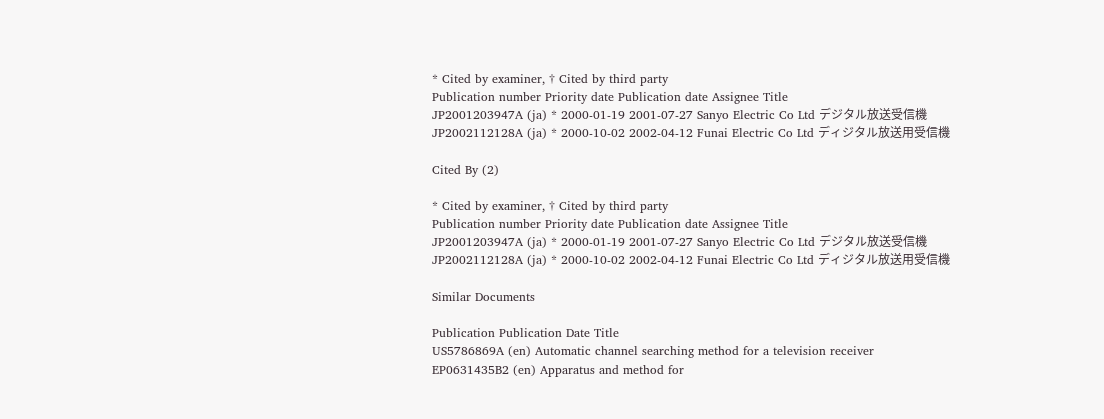* Cited by examiner, † Cited by third party
Publication number Priority date Publication date Assignee Title
JP2001203947A (ja) * 2000-01-19 2001-07-27 Sanyo Electric Co Ltd デジタル放送受信機
JP2002112128A (ja) * 2000-10-02 2002-04-12 Funai Electric Co Ltd ディジタル放送用受信機

Cited By (2)

* Cited by examiner, † Cited by third party
Publication number Priority date Publication date Assignee Title
JP2001203947A (ja) * 2000-01-19 2001-07-27 Sanyo Electric Co Ltd デジタル放送受信機
JP2002112128A (ja) * 2000-10-02 2002-04-12 Funai Electric Co Ltd ディジタル放送用受信機

Similar Documents

Publication Publication Date Title
US5786869A (en) Automatic channel searching method for a television receiver
EP0631435B2 (en) Apparatus and method for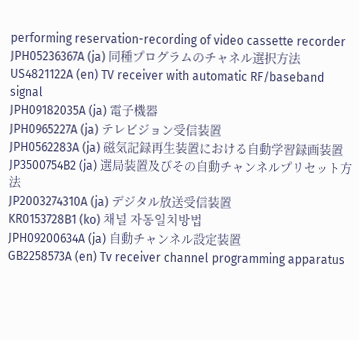performing reservation-recording of video cassette recorder
JPH05236367A (ja) 同種プログラムのチャネル選択方法
US4821122A (en) TV receiver with automatic RF/baseband signal
JPH09182035A (ja) 電子機器
JPH0965227A (ja) テレビジョン受信装置
JPH0562283A (ja) 磁気記録再生装置における自動学習録画装置
JP3500754B2 (ja) 選局装置及びその自動チャンネルプリセット方法
JP2003274310A (ja) デジタル放送受信装置
KR0153728B1 (ko) 채널 자동일치방법
JPH09200634A (ja) 自動チャンネル設定装置
GB2258573A (en) Tv receiver channel programming apparatus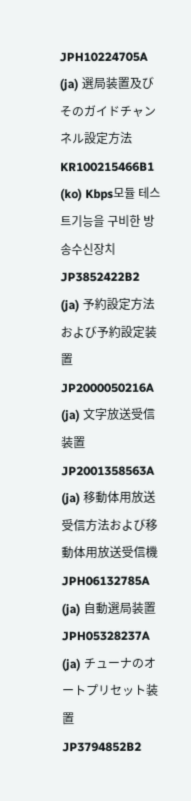JPH10224705A (ja) 選局装置及びそのガイドチャンネル設定方法
KR100215466B1 (ko) Kbps모듈 테스트기능을 구비한 방송수신장치
JP3852422B2 (ja) 予約設定方法および予約設定装置
JP2000050216A (ja) 文字放送受信装置
JP2001358563A (ja) 移動体用放送受信方法および移動体用放送受信機
JPH06132785A (ja) 自動選局装置
JPH05328237A (ja) チューナのオートプリセット装置
JP3794852B2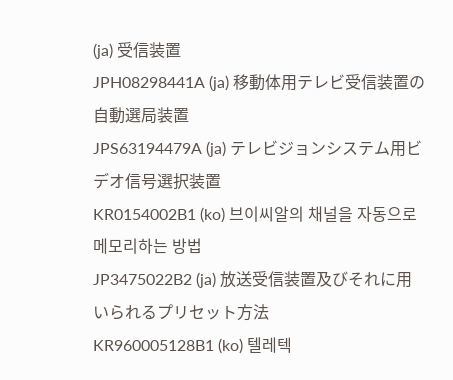(ja) 受信装置
JPH08298441A (ja) 移動体用テレビ受信装置の自動選局装置
JPS63194479A (ja) テレビジョンシステム用ビデオ信号選択装置
KR0154002B1 (ko) 브이씨알의 채널을 자동으로 메모리하는 방법
JP3475022B2 (ja) 放送受信装置及びそれに用いられるプリセット方法
KR960005128B1 (ko) 텔레텍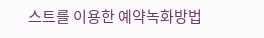스트를 이용한 예약녹화방법